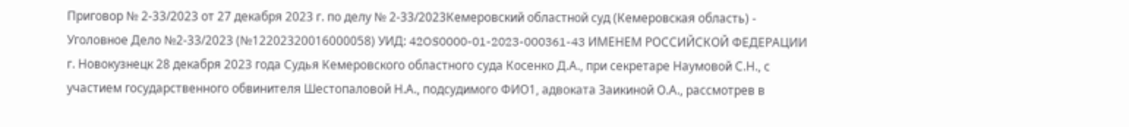Приговор № 2-33/2023 от 27 декабря 2023 г. по делу № 2-33/2023Кемеровский областной суд (Кемеровская область) - Уголовное Дело №2-33/2023 (№12202320016000058) УИД: 42OS0000-01-2023-000361-43 ИМЕНЕМ РОССИЙСКОЙ ФЕДЕРАЦИИ г. Новокузнецк 28 декабря 2023 года Судья Кемеровского областного суда Косенко Д.А., при секретаре Наумовой С.Н., с участием государственного обвинителя Шестопаловой Н.А., подсудимого ФИО1, адвоката Заикиной О.А., рассмотрев в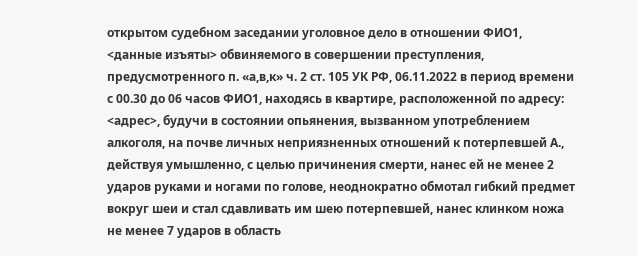открытом судебном заседании уголовное дело в отношении ФИО1, <данные изъяты> обвиняемого в совершении преступления, предусмотренного п. «а,в,к» ч. 2 ст. 105 УК РФ, 06.11.2022 в период времени с 00.30 до 06 часов ФИО1, находясь в квартире, расположенной по адресу: <адрес>, будучи в состоянии опьянения, вызванном употреблением алкоголя, на почве личных неприязненных отношений к потерпевшей А., действуя умышленно, с целью причинения смерти, нанес ей не менее 2 ударов руками и ногами по голове, неоднократно обмотал гибкий предмет вокруг шеи и стал сдавливать им шею потерпевшей, нанес клинком ножа не менее 7 ударов в область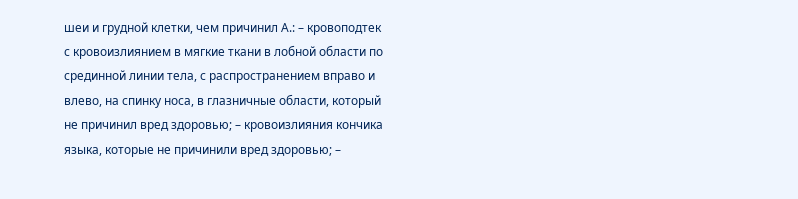шеи и грудной клетки, чем причинил А.: – кровоподтек с кровоизлиянием в мягкие ткани в лобной области по срединной линии тела, с распространением вправо и влево, на спинку носа, в глазничные области, который не причинил вред здоровью; – кровоизлияния кончика языка, которые не причинили вред здоровью; –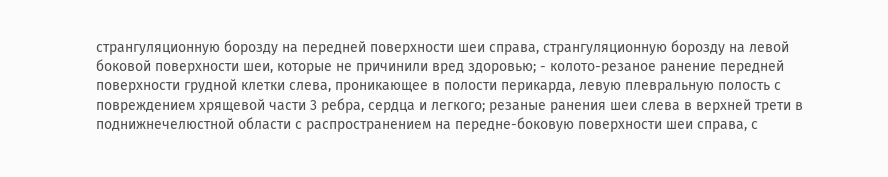странгуляционную борозду на передней поверхности шеи справа, странгуляционную борозду на левой боковой поверхности шеи, которые не причинили вред здоровью; - колото-резаное ранение передней поверхности грудной клетки слева, проникающее в полости перикарда, левую плевральную полость с повреждением хрящевой части 3 ребра, сердца и легкого; резаные ранения шеи слева в верхней трети в поднижнечелюстной области с распространением на передне-боковую поверхности шеи справа, с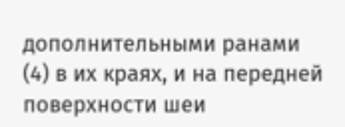дополнительными ранами (4) в их краях, и на передней поверхности шеи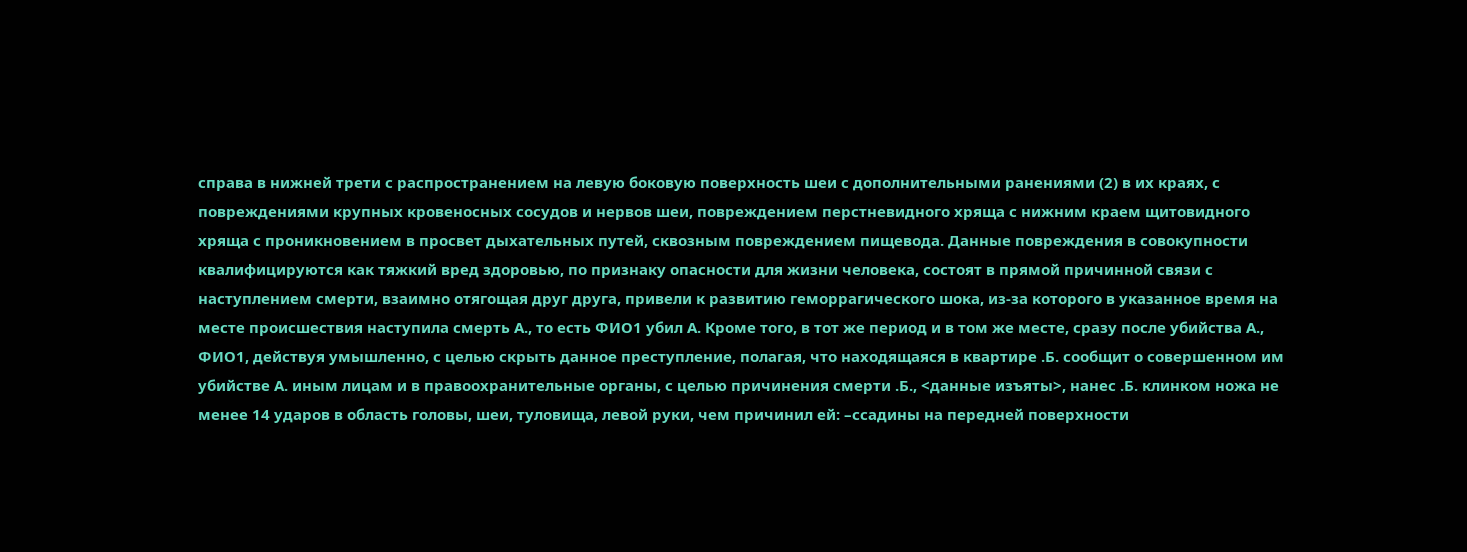справа в нижней трети с распространением на левую боковую поверхность шеи с дополнительными ранениями (2) в их краях, с повреждениями крупных кровеносных сосудов и нервов шеи, повреждением перстневидного хряща с нижним краем щитовидного хряща с проникновением в просвет дыхательных путей, сквозным повреждением пищевода. Данные повреждения в совокупности квалифицируются как тяжкий вред здоровью, по признаку опасности для жизни человека, состоят в прямой причинной связи с наступлением смерти, взаимно отягощая друг друга, привели к развитию геморрагического шока, из-за которого в указанное время на месте происшествия наступила смерть А., то есть ФИО1 убил А. Кроме того, в тот же период и в том же месте, сразу после убийства А., ФИО1, действуя умышленно, с целью скрыть данное преступление, полагая, что находящаяся в квартире .Б. сообщит о совершенном им убийстве А. иным лицам и в правоохранительные органы, с целью причинения смерти .Б., <данные изъяты>, нанес .Б. клинком ножа не менее 14 ударов в область головы, шеи, туловища, левой руки, чем причинил ей: –ссадины на передней поверхности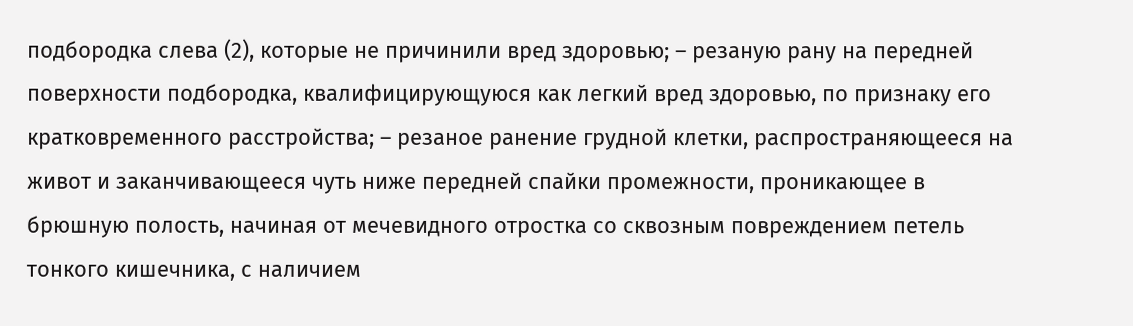подбородка слева (2), которые не причинили вред здоровью; – резаную рану на передней поверхности подбородка, квалифицирующуюся как легкий вред здоровью, по признаку его кратковременного расстройства; – резаное ранение грудной клетки, распространяющееся на живот и заканчивающееся чуть ниже передней спайки промежности, проникающее в брюшную полость, начиная от мечевидного отростка со сквозным повреждением петель тонкого кишечника, с наличием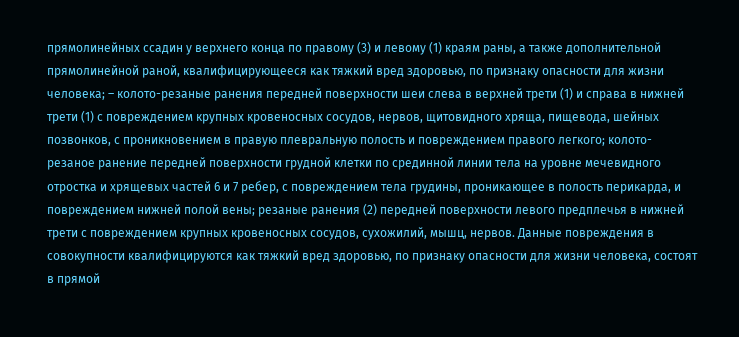прямолинейных ссадин у верхнего конца по правому (3) и левому (1) краям раны, а также дополнительной прямолинейной раной, квалифицирующееся как тяжкий вред здоровью, по признаку опасности для жизни человека; – колото-резаные ранения передней поверхности шеи слева в верхней трети (1) и справа в нижней трети (1) с повреждением крупных кровеносных сосудов, нервов, щитовидного хряща, пищевода, шейных позвонков, с проникновением в правую плевральную полость и повреждением правого легкого; колото-резаное ранение передней поверхности грудной клетки по срединной линии тела на уровне мечевидного отростка и хрящевых частей 6 и 7 ребер, с повреждением тела грудины, проникающее в полость перикарда, и повреждением нижней полой вены; резаные ранения (2) передней поверхности левого предплечья в нижней трети с повреждением крупных кровеносных сосудов, сухожилий, мышц, нервов. Данные повреждения в совокупности квалифицируются как тяжкий вред здоровью, по признаку опасности для жизни человека, состоят в прямой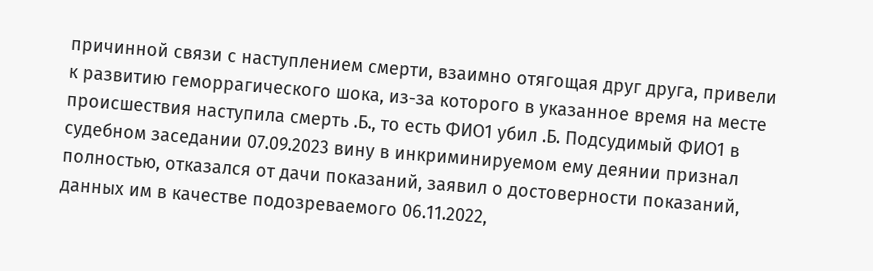причинной связи с наступлением смерти, взаимно отягощая друг друга, привели к развитию геморрагического шока, из-за которого в указанное время на месте происшествия наступила смерть .Б., то есть ФИО1 убил .Б. Подсудимый ФИО1 в судебном заседании 07.09.2023 вину в инкриминируемом ему деянии признал полностью, отказался от дачи показаний, заявил о достоверности показаний, данных им в качестве подозреваемого 06.11.2022,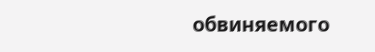обвиняемого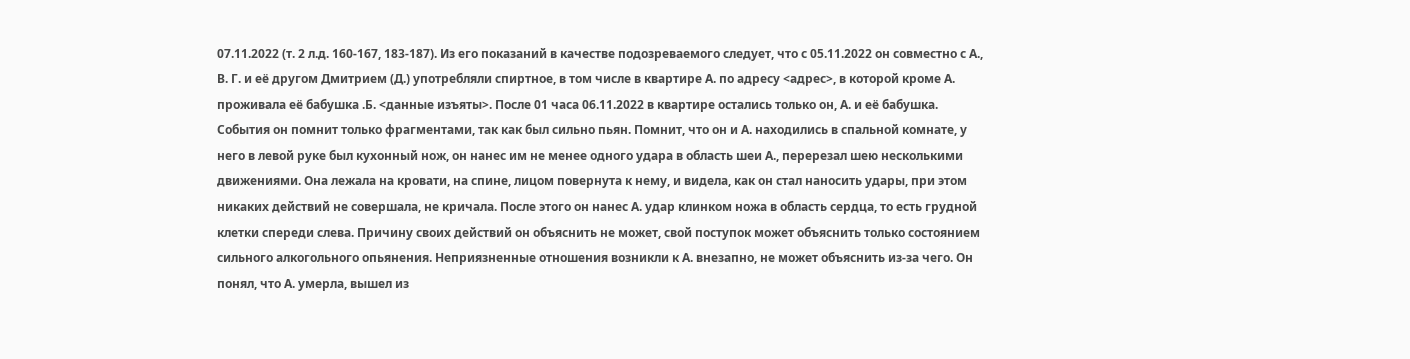07.11.2022 (т. 2 л.д. 160-167, 183-187). Из его показаний в качестве подозреваемого следует, что с 05.11.2022 он совместно с А., В. Г. и её другом Дмитрием (Д.) употребляли спиртное, в том числе в квартире А. по адресу <адрес>, в которой кроме А. проживала её бабушка .Б. <данные изъяты>. После 01 часа 06.11.2022 в квартире остались только он, А. и её бабушка. События он помнит только фрагментами, так как был сильно пьян. Помнит, что он и А. находились в спальной комнате, у него в левой руке был кухонный нож, он нанес им не менее одного удара в область шеи А., перерезал шею несколькими движениями. Она лежала на кровати, на спине, лицом повернута к нему, и видела, как он стал наносить удары, при этом никаких действий не совершала, не кричала. После этого он нанес А. удар клинком ножа в область сердца, то есть грудной клетки спереди слева. Причину своих действий он объяснить не может, свой поступок может объяснить только состоянием сильного алкогольного опьянения. Неприязненные отношения возникли к А. внезапно, не может объяснить из-за чего. Он понял, что А. умерла, вышел из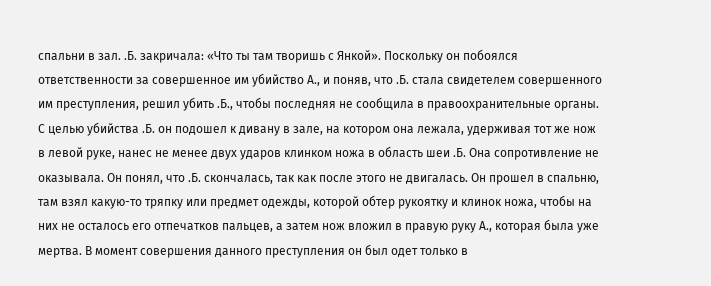спальни в зал. .Б. закричала: «Что ты там творишь с Янкой». Поскольку он побоялся ответственности за совершенное им убийство А., и поняв, что .Б. стала свидетелем совершенного им преступления, решил убить .Б., чтобы последняя не сообщила в правоохранительные органы. С целью убийства .Б. он подошел к дивану в зале, на котором она лежала, удерживая тот же нож в левой руке, нанес не менее двух ударов клинком ножа в область шеи .Б. Она сопротивление не оказывала. Он понял, что .Б. скончалась, так как после этого не двигалась. Он прошел в спальню, там взял какую-то тряпку или предмет одежды, которой обтер рукоятку и клинок ножа, чтобы на них не осталось его отпечатков пальцев, а затем нож вложил в правую руку А., которая была уже мертва. В момент совершения данного преступления он был одет только в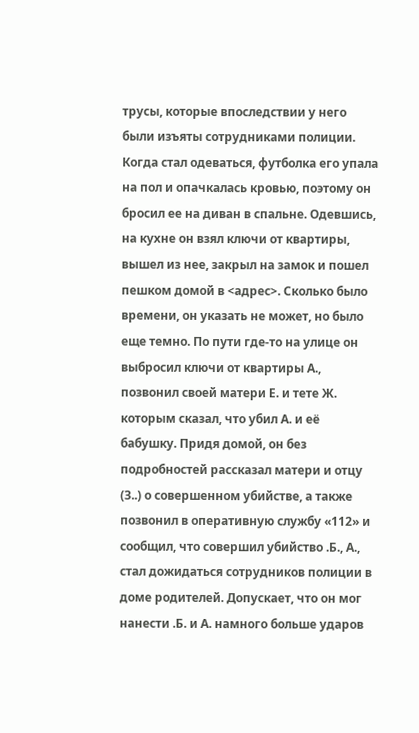трусы, которые впоследствии у него были изъяты сотрудниками полиции. Когда стал одеваться, футболка его упала на пол и опачкалась кровью, поэтому он бросил ее на диван в спальне. Одевшись, на кухне он взял ключи от квартиры, вышел из нее, закрыл на замок и пошел пешком домой в <адрес>. Сколько было времени, он указать не может, но было еще темно. По пути где-то на улице он выбросил ключи от квартиры А., позвонил своей матери Е. и тете Ж. которым сказал, что убил А. и её бабушку. Придя домой, он без подробностей рассказал матери и отцу (З..) о совершенном убийстве, а также позвонил в оперативную службу «112» и сообщил, что совершил убийство .Б., А., стал дожидаться сотрудников полиции в доме родителей. Допускает, что он мог нанести .Б. и А. намного больше ударов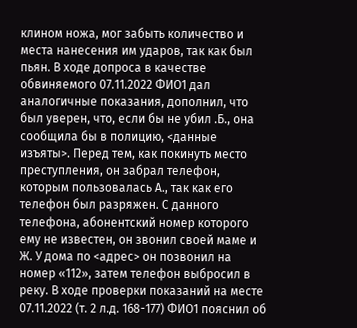клином ножа, мог забыть количество и места нанесения им ударов, так как был пьян. В ходе допроса в качестве обвиняемого 07.11.2022 ФИО1 дал аналогичные показания, дополнил, что был уверен, что, если бы не убил .Б., она сообщила бы в полицию, <данные изъяты>. Перед тем, как покинуть место преступления, он забрал телефон, которым пользовалась А., так как его телефон был разряжен. С данного телефона, абонентский номер которого ему не известен, он звонил своей маме и Ж. У дома по <адрес> он позвонил на номер «112», затем телефон выбросил в реку. В ходе проверки показаний на месте 07.11.2022 (т. 2 л.д. 168-177) ФИО1 пояснил об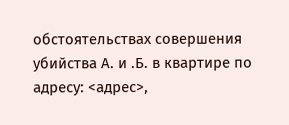обстоятельствах совершения убийства А. и .Б. в квартире по адресу: <адрес>,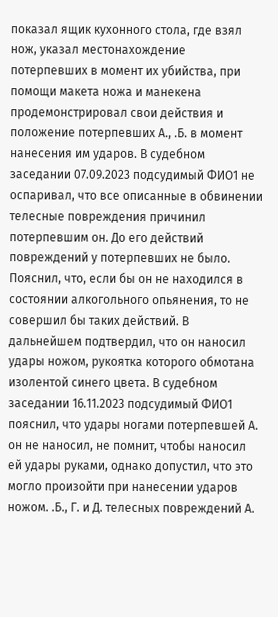показал ящик кухонного стола, где взял нож, указал местонахождение потерпевших в момент их убийства, при помощи макета ножа и манекена продемонстрировал свои действия и положение потерпевших А., .Б. в момент нанесения им ударов. В судебном заседании 07.09.2023 подсудимый ФИО1 не оспаривал, что все описанные в обвинении телесные повреждения причинил потерпевшим он. До его действий повреждений у потерпевших не было. Пояснил, что, если бы он не находился в состоянии алкогольного опьянения, то не совершил бы таких действий. В дальнейшем подтвердил, что он наносил удары ножом, рукоятка которого обмотана изолентой синего цвета. В судебном заседании 16.11.2023 подсудимый ФИО1 пояснил, что удары ногами потерпевшей А. он не наносил, не помнит, чтобы наносил ей удары руками, однако допустил, что это могло произойти при нанесении ударов ножом. .Б., Г. и Д. телесных повреждений А.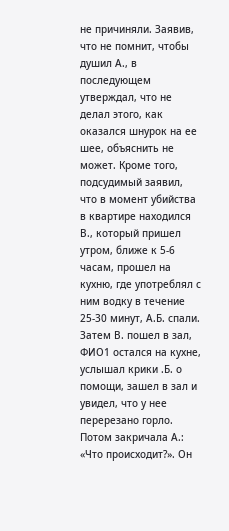не причиняли. Заявив, что не помнит, чтобы душил А., в последующем утверждал, что не делал этого, как оказался шнурок на ее шее, объяснить не может. Кроме того, подсудимый заявил, что в момент убийства в квартире находился В., который пришел утром, ближе к 5-6 часам, прошел на кухню, где употреблял с ним водку в течение 25-30 минут, А.Б. спали. Затем В. пошел в зал, ФИО1 остался на кухне, услышал крики .Б. о помощи, зашел в зал и увидел, что у нее перерезано горло. Потом закричала А.: «Что происходит?». Он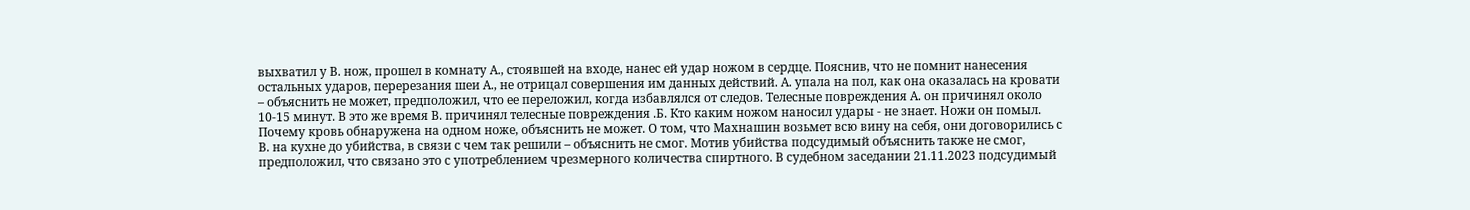выхватил у В. нож, прошел в комнату А., стоявшей на входе, нанес ей удар ножом в сердце. Пояснив, что не помнит нанесения остальных ударов, перерезания шеи А., не отрицал совершения им данных действий. А. упала на пол, как она оказалась на кровати – объяснить не может, предположил, что ее переложил, когда избавлялся от следов. Телесные повреждения А. он причинял около 10-15 минут. В это же время В. причинял телесные повреждения .Б. Кто каким ножом наносил удары - не знает. Ножи он помыл. Почему кровь обнаружена на одном ноже, объяснить не может. О том, что Махнашин возьмет всю вину на себя, они договорились с В. на кухне до убийства, в связи с чем так решили – объяснить не смог. Мотив убийства подсудимый объяснить также не смог, предположил, что связано это с употреблением чрезмерного количества спиртного. В судебном заседании 21.11.2023 подсудимый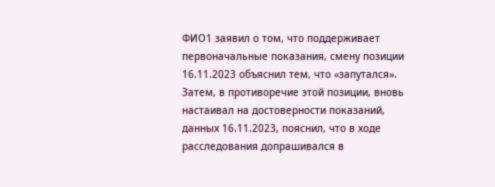ФИО1 заявил о том, что поддерживает первоначальные показания, смену позиции 16.11.2023 объяснил тем, что «запутался». Затем, в противоречие этой позиции, вновь настаивал на достоверности показаний, данных 16.11.2023, пояснил, что в ходе расследования допрашивался в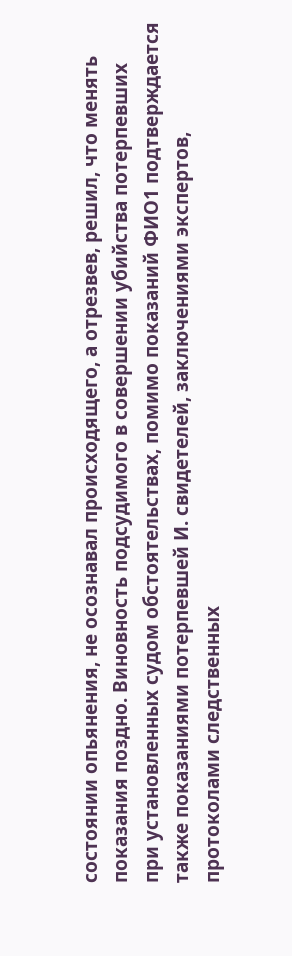состоянии опьянения, не осознавал происходящего, а отрезвев, решил, что менять показания поздно. Виновность подсудимого в совершении убийства потерпевших при установленных судом обстоятельствах, помимо показаний ФИО1 подтверждается также показаниями потерпевшей И. свидетелей, заключениями экспертов, протоколами следственных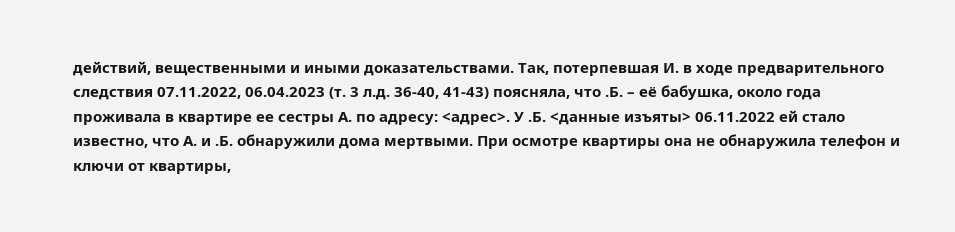действий, вещественными и иными доказательствами. Так, потерпевшая И. в ходе предварительного следствия 07.11.2022, 06.04.2023 (т. 3 л.д. 36-40, 41-43) поясняла, что .Б. – её бабушка, около года проживала в квартире ее сестры А. по адресу: <адрес>. У .Б. <данные изъяты> 06.11.2022 ей стало известно, что А. и .Б. обнаружили дома мертвыми. При осмотре квартиры она не обнаружила телефон и ключи от квартиры,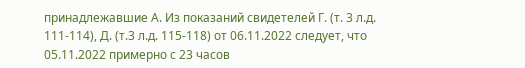принадлежавшие А. Из показаний свидетелей Г. (т. 3 л.д. 111-114), Д. (т.3 л.д. 115-118) от 06.11.2022 следует, что 05.11.2022 примерно с 23 часов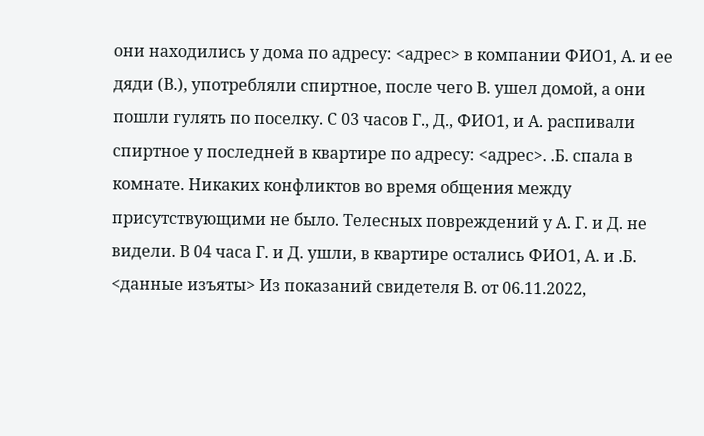они находились у дома по адресу: <адрес> в компании ФИО1, А. и ее дяди (В.), употребляли спиртное, после чего В. ушел домой, а они пошли гулять по поселку. С 03 часов Г., Д., ФИО1, и А. распивали спиртное у последней в квартире по адресу: <адрес>. .Б. спала в комнате. Никаких конфликтов во время общения между присутствующими не было. Телесных повреждений у А. Г. и Д. не видели. В 04 часа Г. и Д. ушли, в квартире остались ФИО1, А. и .Б. <данные изъяты> Из показаний свидетеля В. от 06.11.2022,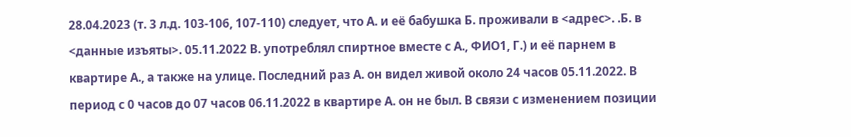28.04.2023 (т. 3 л.д. 103-106, 107-110) следует, что А. и её бабушка Б. проживали в <адрес>. .Б. в <данные изъяты>. 05.11.2022 В. употреблял спиртное вместе с А., ФИО1, Г.) и её парнем в квартире А., а также на улице. Последний раз А. он видел живой около 24 часов 05.11.2022. В период с 0 часов до 07 часов 06.11.2022 в квартире А. он не был. В связи с изменением позиции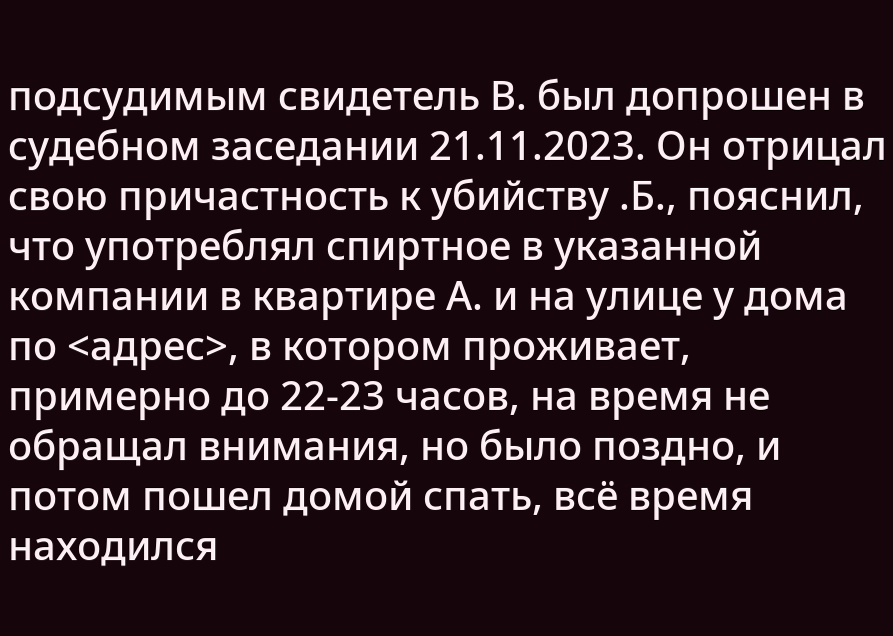подсудимым свидетель В. был допрошен в судебном заседании 21.11.2023. Он отрицал свою причастность к убийству .Б., пояснил, что употреблял спиртное в указанной компании в квартире А. и на улице у дома по <адрес>, в котором проживает, примерно до 22-23 часов, на время не обращал внимания, но было поздно, и потом пошел домой спать, всё время находился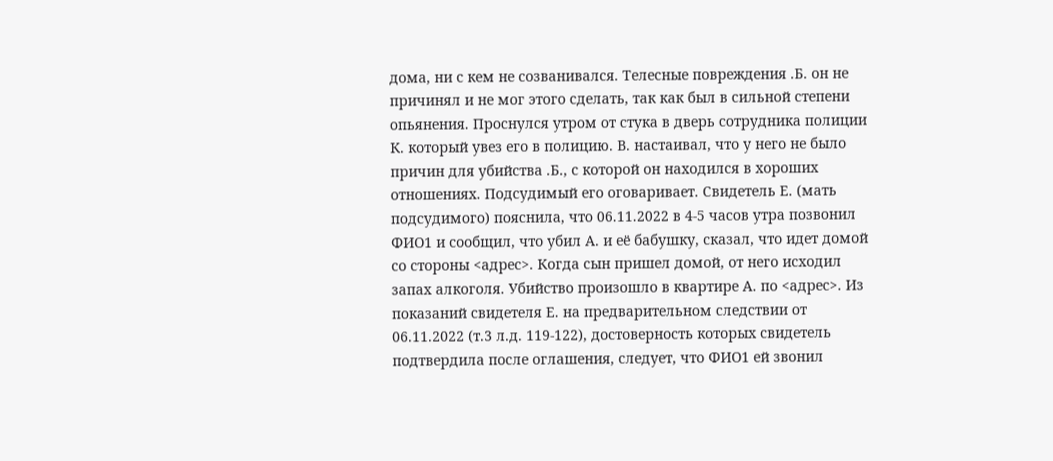дома, ни с кем не созванивался. Телесные повреждения .Б. он не причинял и не мог этого сделать, так как был в сильной степени опьянения. Проснулся утром от стука в дверь сотрудника полиции К. который увез его в полицию. В. настаивал, что у него не было причин для убийства .Б., с которой он находился в хороших отношениях. Подсудимый его оговаривает. Свидетель Е. (мать подсудимого) пояснила, что 06.11.2022 в 4-5 часов утра позвонил ФИО1 и сообщил, что убил А. и её бабушку, сказал, что идет домой со стороны <адрес>. Когда сын пришел домой, от него исходил запах алкоголя. Убийство произошло в квартире А. по <адрес>. Из показаний свидетеля Е. на предварительном следствии от 06.11.2022 (т.3 л.д. 119-122), достоверность которых свидетель подтвердила после оглашения, следует, что ФИО1 ей звонил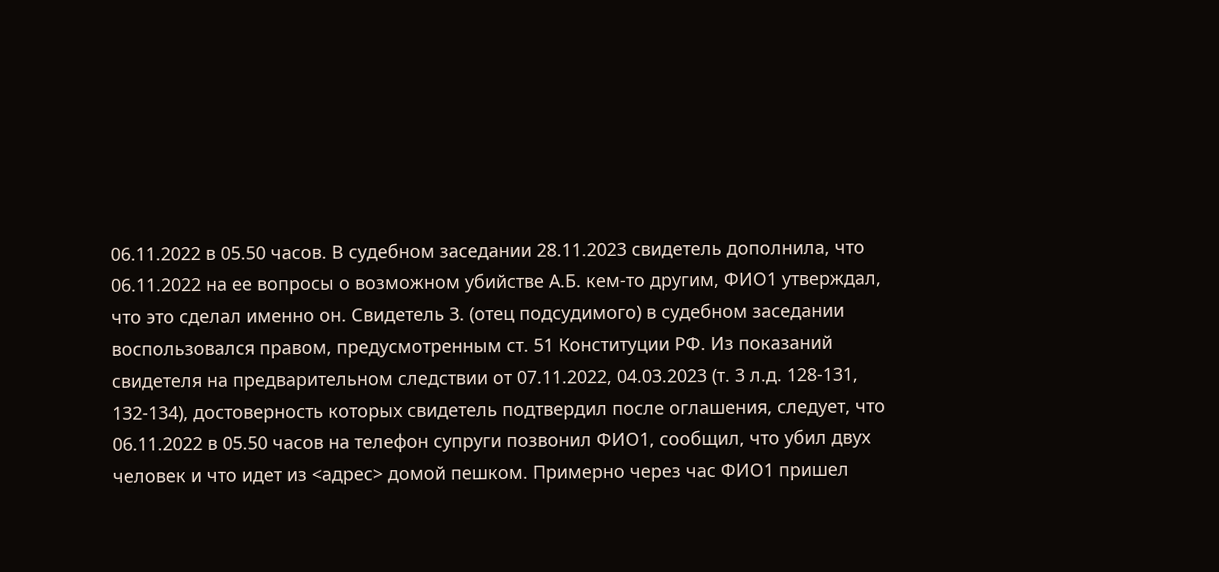06.11.2022 в 05.50 часов. В судебном заседании 28.11.2023 свидетель дополнила, что 06.11.2022 на ее вопросы о возможном убийстве А.Б. кем-то другим, ФИО1 утверждал, что это сделал именно он. Свидетель З. (отец подсудимого) в судебном заседании воспользовался правом, предусмотренным ст. 51 Конституции РФ. Из показаний свидетеля на предварительном следствии от 07.11.2022, 04.03.2023 (т. 3 л.д. 128-131, 132-134), достоверность которых свидетель подтвердил после оглашения, следует, что 06.11.2022 в 05.50 часов на телефон супруги позвонил ФИО1, сообщил, что убил двух человек и что идет из <адрес> домой пешком. Примерно через час ФИО1 пришел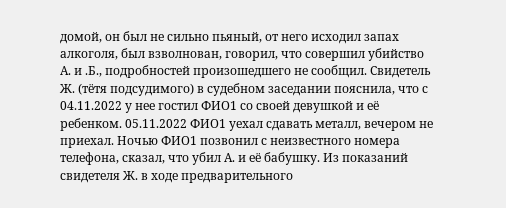домой, он был не сильно пьяный, от него исходил запах алкоголя, был взволнован, говорил, что совершил убийство А. и .Б., подробностей произошедшего не сообщил. Свидетель Ж. (тётя подсудимого) в судебном заседании пояснила, что с 04.11.2022 у нее гостил ФИО1 со своей девушкой и её ребенком. 05.11.2022 ФИО1 уехал сдавать металл, вечером не приехал. Ночью ФИО1 позвонил с неизвестного номера телефона, сказал, что убил А. и её бабушку. Из показаний свидетеля Ж. в ходе предварительного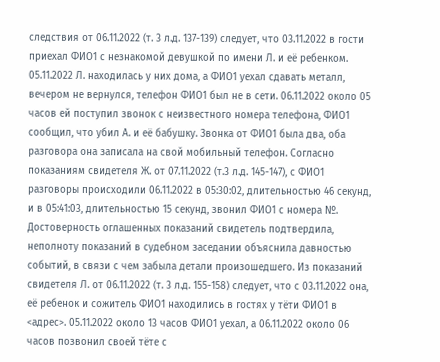следствия от 06.11.2022 (т. 3 л.д. 137-139) следует, что 03.11.2022 в гости приехал ФИО1 с незнакомой девушкой по имени Л. и её ребенком. 05.11.2022 Л. находилась у них дома, а ФИО1 уехал сдавать металл, вечером не вернулся, телефон ФИО1 был не в сети. 06.11.2022 около 05 часов ей поступил звонок с неизвестного номера телефона, ФИО1 сообщил, что убил А. и её бабушку. Звонка от ФИО1 была два, оба разговора она записала на свой мобильный телефон. Согласно показаниям свидетеля Ж. от 07.11.2022 (т.3 л.д. 145-147), с ФИО1 разговоры происходили 06.11.2022 в 05:30:02, длительностью 46 секунд, и в 05:41:03, длительностью 15 секунд, звонил ФИО1 с номера №. Достоверность оглашенных показаний свидетель подтвердила, неполноту показаний в судебном заседании объяснила давностью событий, в связи с чем забыла детали произошедшего. Из показаний свидетеля Л. от 06.11.2022 (т. 3 л.д. 155-158) следует, что с 03.11.2022 она, её ребенок и сожитель ФИО1 находились в гостях у тёти ФИО1 в <адрес>. 05.11.2022 около 13 часов ФИО1 уехал, а 06.11.2022 около 06 часов позвонил своей тёте с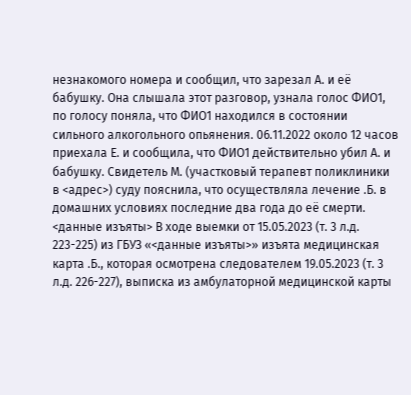незнакомого номера и сообщил, что зарезал А. и её бабушку. Она слышала этот разговор, узнала голос ФИО1, по голосу поняла, что ФИО1 находился в состоянии сильного алкогольного опьянения. 06.11.2022 около 12 часов приехала Е. и сообщила, что ФИО1 действительно убил А. и бабушку. Свидетель М. (участковый терапевт поликлиники в <адрес>) суду пояснила, что осуществляла лечение .Б. в домашних условиях последние два года до её смерти. <данные изъяты> В ходе выемки от 15.05.2023 (т. 3 л.д. 223-225) из ГБУЗ «<данные изъяты>» изъята медицинская карта .Б., которая осмотрена следователем 19.05.2023 (т. 3 л.д. 226-227), выписка из амбулаторной медицинской карты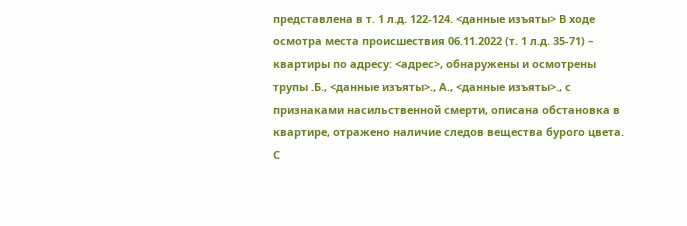представлена в т. 1 л.д. 122-124. <данные изъяты> В ходе осмотра места происшествия 06.11.2022 (т. 1 л.д. 35-71) – квартиры по адресу: <адрес>, обнаружены и осмотрены трупы .Б., <данные изъяты>., А., <данные изъяты>., с признаками насильственной смерти, описана обстановка в квартире, отражено наличие следов вещества бурого цвета. С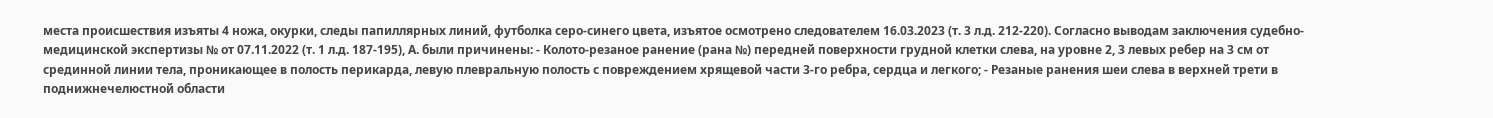места происшествия изъяты 4 ножа, окурки, следы папиллярных линий, футболка серо-синего цвета, изъятое осмотрено следователем 16.03.2023 (т. 3 л.д. 212-220). Согласно выводам заключения судебно-медицинской экспертизы № от 07.11.2022 (т. 1 л.д. 187-195), А. были причинены: - Колото-резаное ранение (рана №) передней поверхности грудной клетки слева, на уровне 2, 3 левых ребер на 3 см от срединной линии тела, проникающее в полость перикарда, левую плевральную полость с повреждением хрящевой части 3-го ребра, сердца и легкого; - Резаные ранения шеи слева в верхней трети в поднижнечелюстной области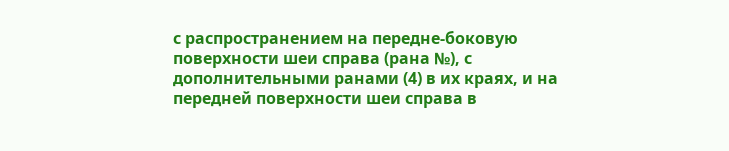с распространением на передне-боковую поверхности шеи справа (рана №), с дополнительными ранами (4) в их краях, и на передней поверхности шеи справа в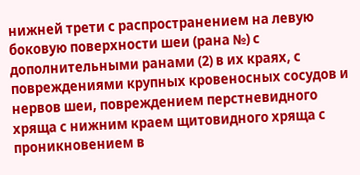нижней трети с распространением на левую боковую поверхности шеи (рана №) с дополнительными ранами (2) в их краях, с повреждениями крупных кровеносных сосудов и нервов шеи, повреждением перстневидного хряща с нижним краем щитовидного хряща с проникновением в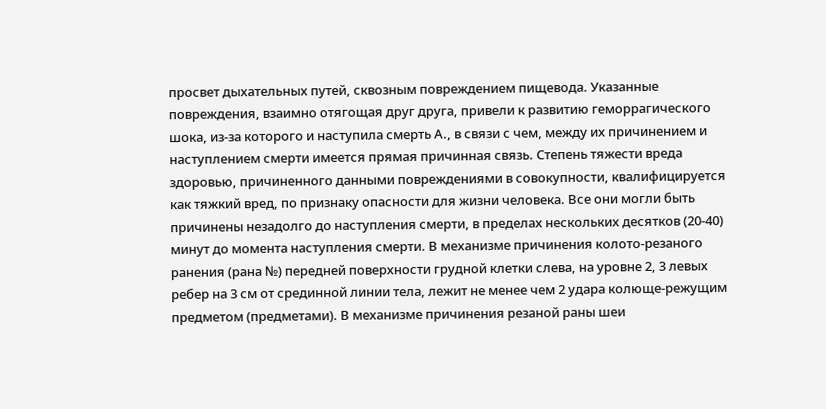просвет дыхательных путей, сквозным повреждением пищевода. Указанные повреждения, взаимно отягощая друг друга, привели к развитию геморрагического шока, из-за которого и наступила смерть А., в связи с чем, между их причинением и наступлением смерти имеется прямая причинная связь. Степень тяжести вреда здоровью, причиненного данными повреждениями в совокупности, квалифицируется как тяжкий вред, по признаку опасности для жизни человека. Все они могли быть причинены незадолго до наступления смерти, в пределах нескольких десятков (20-40) минут до момента наступления смерти. В механизме причинения колото-резаного ранения (рана №) передней поверхности грудной клетки слева, на уровне 2, 3 левых ребер на 3 см от срединной линии тела, лежит не менее чем 2 удара колюще-режущим предметом (предметами). В механизме причинения резаной раны шеи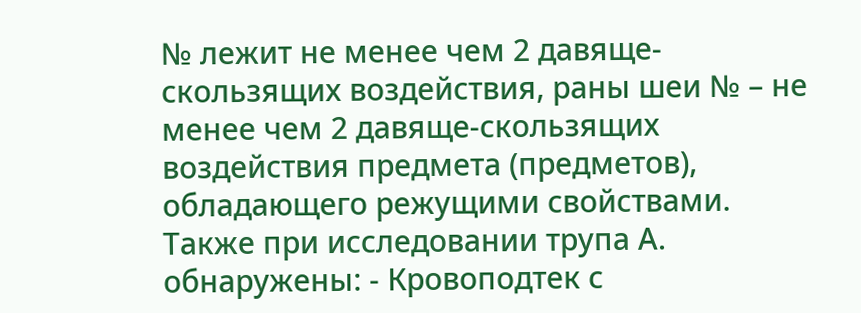№ лежит не менее чем 2 давяще-скользящих воздействия, раны шеи № – не менее чем 2 давяще-скользящих воздействия предмета (предметов), обладающего режущими свойствами. Также при исследовании трупа А. обнаружены: - Кровоподтек с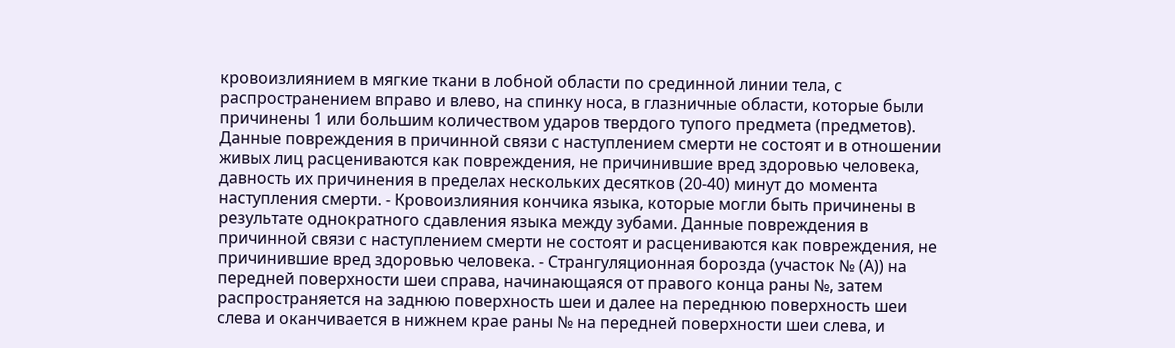кровоизлиянием в мягкие ткани в лобной области по срединной линии тела, с распространением вправо и влево, на спинку носа, в глазничные области, которые были причинены 1 или большим количеством ударов твердого тупого предмета (предметов). Данные повреждения в причинной связи с наступлением смерти не состоят и в отношении живых лиц расцениваются как повреждения, не причинившие вред здоровью человека, давность их причинения в пределах нескольких десятков (20-40) минут до момента наступления смерти. - Кровоизлияния кончика языка, которые могли быть причинены в результате однократного сдавления языка между зубами. Данные повреждения в причинной связи с наступлением смерти не состоят и расцениваются как повреждения, не причинившие вред здоровью человека. - Странгуляционная борозда (участок № (А)) на передней поверхности шеи справа, начинающаяся от правого конца раны №, затем распространяется на заднюю поверхность шеи и далее на переднюю поверхность шеи слева и оканчивается в нижнем крае раны № на передней поверхности шеи слева, и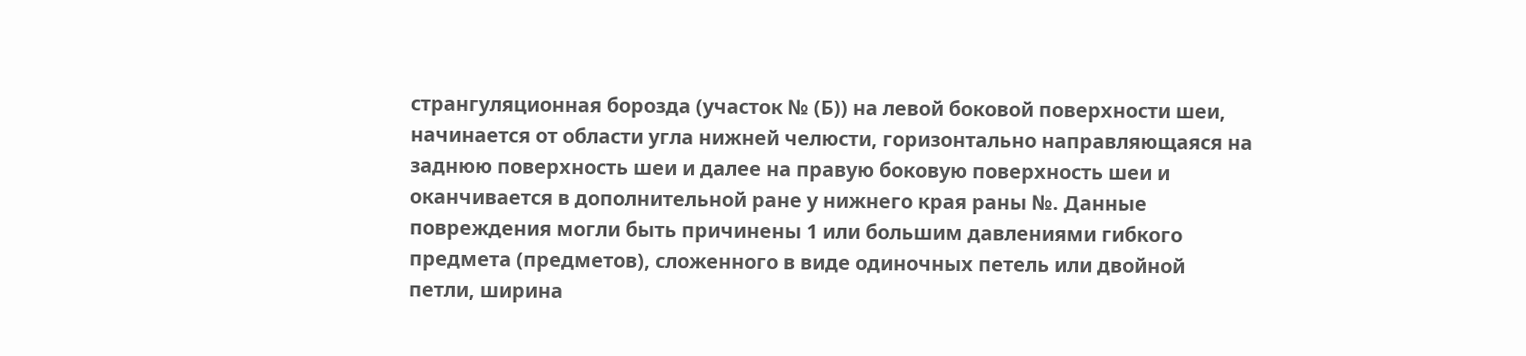странгуляционная борозда (участок № (Б)) на левой боковой поверхности шеи, начинается от области угла нижней челюсти, горизонтально направляющаяся на заднюю поверхность шеи и далее на правую боковую поверхность шеи и оканчивается в дополнительной ране у нижнего края раны №. Данные повреждения могли быть причинены 1 или большим давлениями гибкого предмета (предметов), сложенного в виде одиночных петель или двойной петли, ширина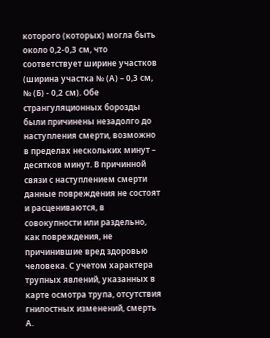которого (которых) могла быть около 0,2-0,3 см, что соответствует ширине участков (ширина участка № (А) – 0,3 см, № (Б) - 0,2 см). Обе странгуляционных борозды были причинены незадолго до наступления смерти, возможно в пределах нескольких минут – десятков минут. В причинной связи с наступлением смерти данные повреждения не состоят и расцениваются, в совокупности или раздельно, как повреждения, не причинившие вред здоровью человека. С учетом характера трупных явлений, указанных в карте осмотра трупа, отсутствия гнилостных изменений, смерть А.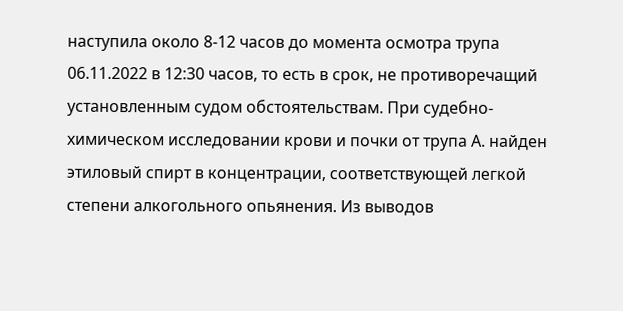наступила около 8-12 часов до момента осмотра трупа 06.11.2022 в 12:30 часов, то есть в срок, не противоречащий установленным судом обстоятельствам. При судебно-химическом исследовании крови и почки от трупа А. найден этиловый спирт в концентрации, соответствующей легкой степени алкогольного опьянения. Из выводов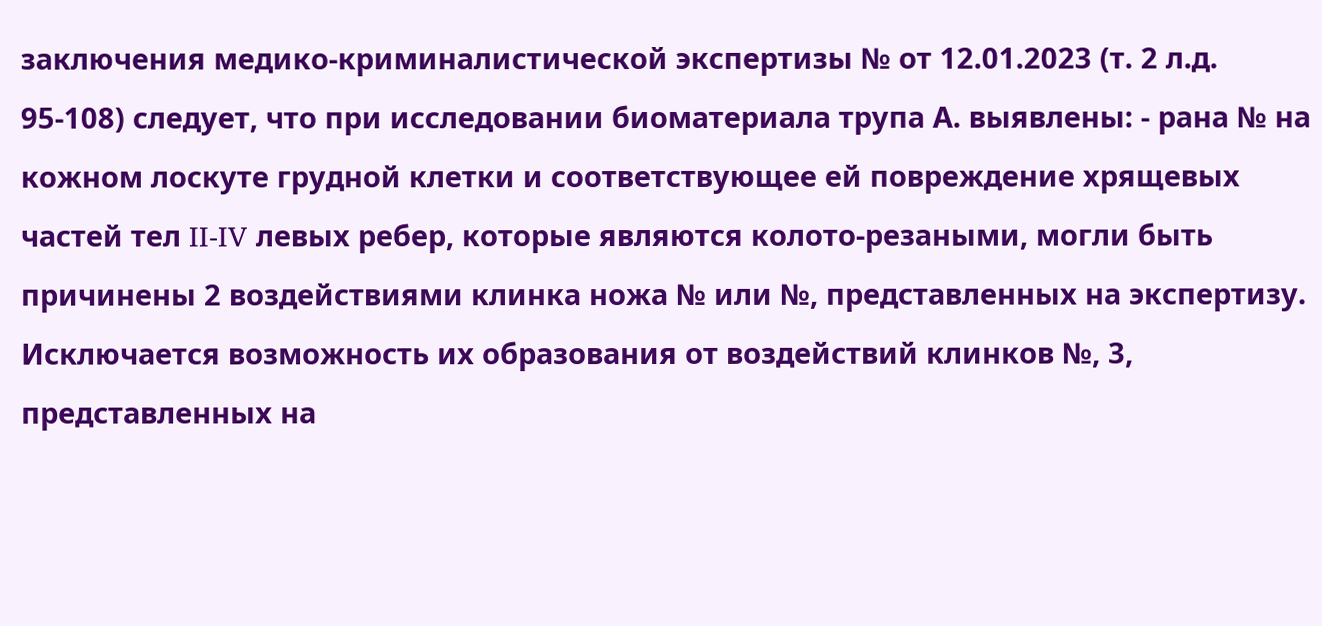заключения медико-криминалистической экспертизы № от 12.01.2023 (т. 2 л.д. 95-108) следует, что при исследовании биоматериала трупа А. выявлены: - рана № на кожном лоскуте грудной клетки и соответствующее ей повреждение хрящевых частей тел II-IV левых ребер, которые являются колото-резаными, могли быть причинены 2 воздействиями клинка ножа № или №, представленных на экспертизу. Исключается возможность их образования от воздействий клинков №, 3, представленных на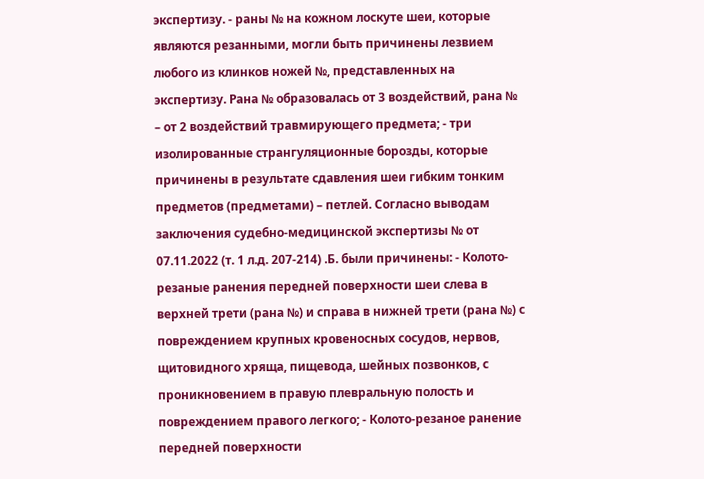экспертизу. - раны № на кожном лоскуте шеи, которые являются резанными, могли быть причинены лезвием любого из клинков ножей №, представленных на экспертизу. Рана № образовалась от 3 воздействий, рана № – от 2 воздействий травмирующего предмета; - три изолированные странгуляционные борозды, которые причинены в результате сдавления шеи гибким тонким предметов (предметами) – петлей. Согласно выводам заключения судебно-медицинской экспертизы № от 07.11.2022 (т. 1 л.д. 207-214) .Б. были причинены: - Колото-резаные ранения передней поверхности шеи слева в верхней трети (рана №) и справа в нижней трети (рана №) с повреждением крупных кровеносных сосудов, нервов, щитовидного хряща, пищевода, шейных позвонков, с проникновением в правую плевральную полость и повреждением правого легкого; - Колото-резаное ранение передней поверхности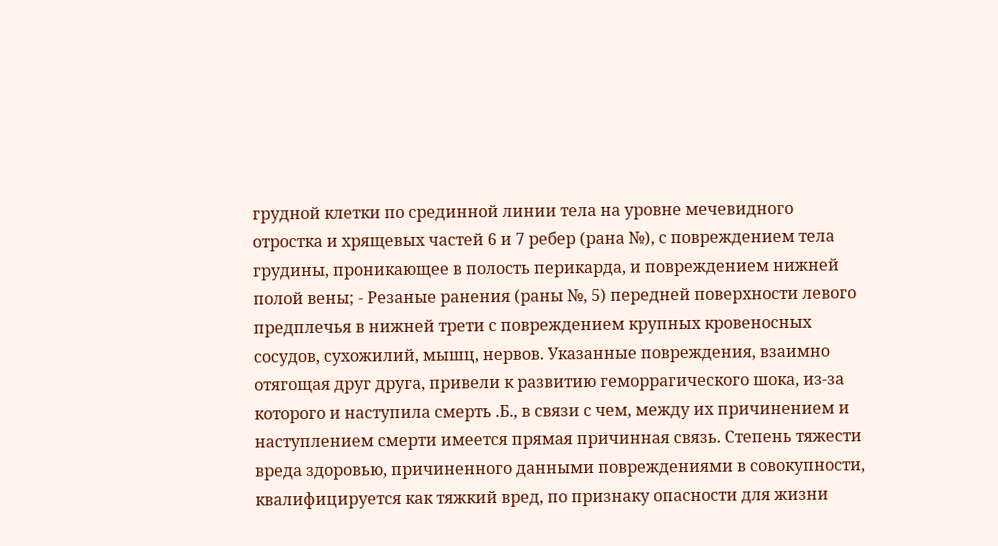грудной клетки по срединной линии тела на уровне мечевидного отростка и хрящевых частей 6 и 7 ребер (рана №), с повреждением тела грудины, проникающее в полость перикарда, и повреждением нижней полой вены; - Резаные ранения (раны №, 5) передней поверхности левого предплечья в нижней трети с повреждением крупных кровеносных сосудов, сухожилий, мышц, нервов. Указанные повреждения, взаимно отягощая друг друга, привели к развитию геморрагического шока, из-за которого и наступила смерть .Б., в связи с чем, между их причинением и наступлением смерти имеется прямая причинная связь. Степень тяжести вреда здоровью, причиненного данными повреждениями в совокупности, квалифицируется как тяжкий вред, по признаку опасности для жизни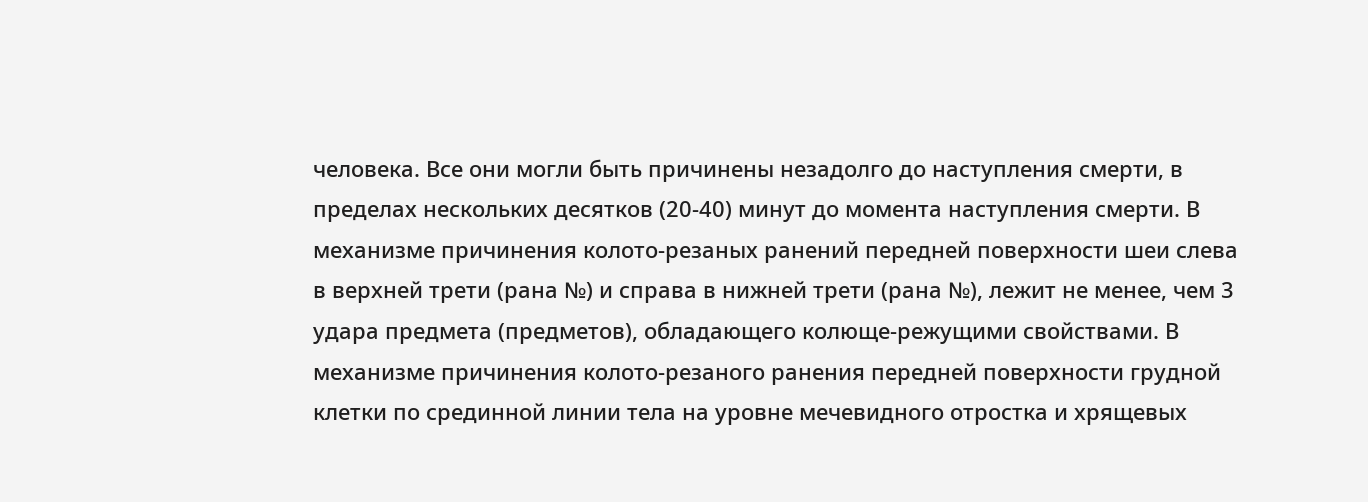человека. Все они могли быть причинены незадолго до наступления смерти, в пределах нескольких десятков (20-40) минут до момента наступления смерти. В механизме причинения колото-резаных ранений передней поверхности шеи слева в верхней трети (рана №) и справа в нижней трети (рана №), лежит не менее, чем 3 удара предмета (предметов), обладающего колюще-режущими свойствами. В механизме причинения колото-резаного ранения передней поверхности грудной клетки по срединной линии тела на уровне мечевидного отростка и хрящевых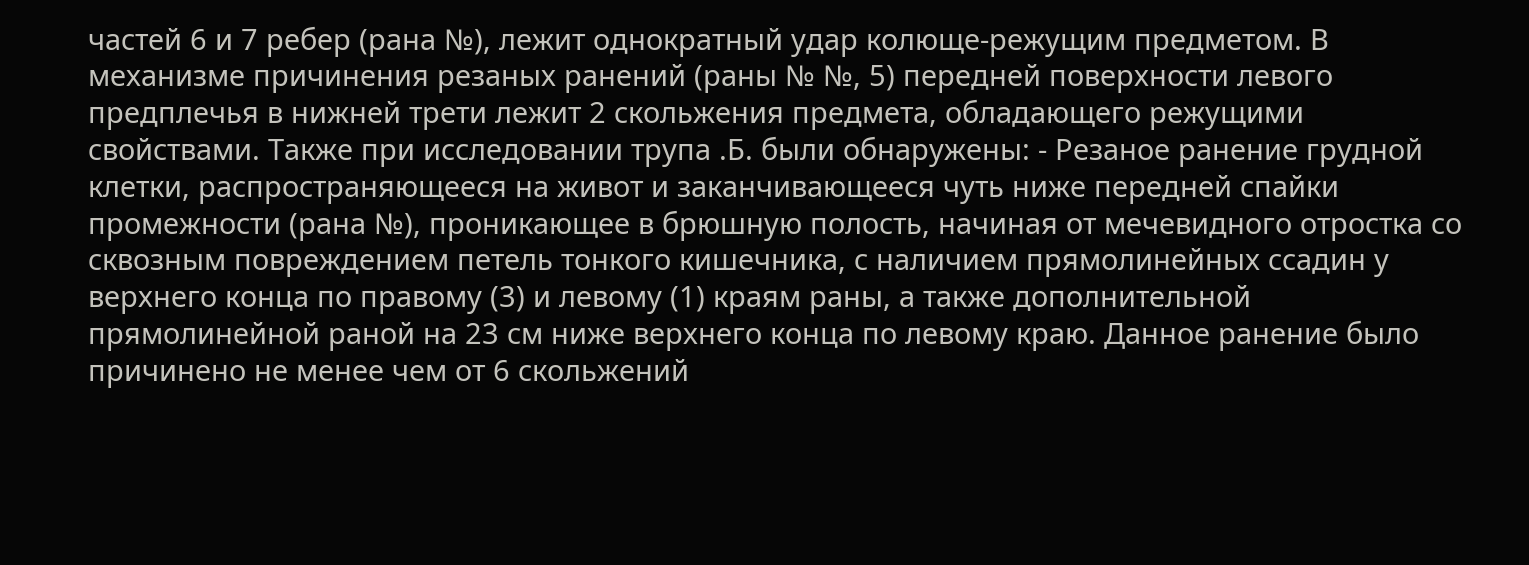частей 6 и 7 ребер (рана №), лежит однократный удар колюще-режущим предметом. В механизме причинения резаных ранений (раны № №, 5) передней поверхности левого предплечья в нижней трети лежит 2 скольжения предмета, обладающего режущими свойствами. Также при исследовании трупа .Б. были обнаружены: - Резаное ранение грудной клетки, распространяющееся на живот и заканчивающееся чуть ниже передней спайки промежности (рана №), проникающее в брюшную полость, начиная от мечевидного отростка со сквозным повреждением петель тонкого кишечника, с наличием прямолинейных ссадин у верхнего конца по правому (3) и левому (1) краям раны, а также дополнительной прямолинейной раной на 23 см ниже верхнего конца по левому краю. Данное ранение было причинено не менее чем от 6 скольжений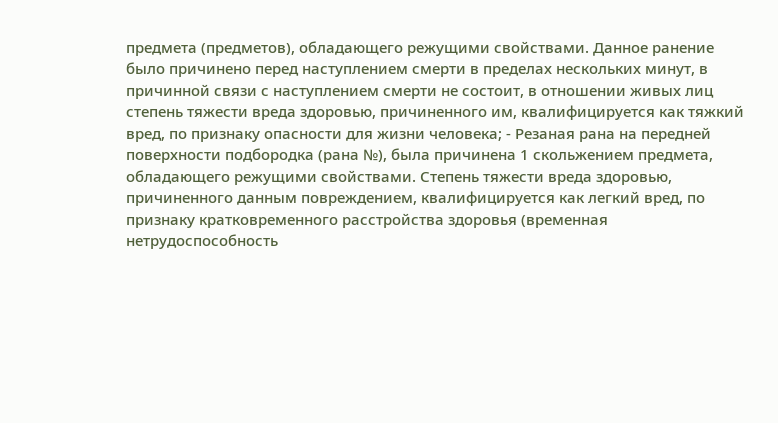предмета (предметов), обладающего режущими свойствами. Данное ранение было причинено перед наступлением смерти в пределах нескольких минут, в причинной связи с наступлением смерти не состоит, в отношении живых лиц степень тяжести вреда здоровью, причиненного им, квалифицируется как тяжкий вред, по признаку опасности для жизни человека; - Резаная рана на передней поверхности подбородка (рана №), была причинена 1 скольжением предмета, обладающего режущими свойствами. Степень тяжести вреда здоровью, причиненного данным повреждением, квалифицируется как легкий вред, по признаку кратковременного расстройства здоровья (временная нетрудоспособность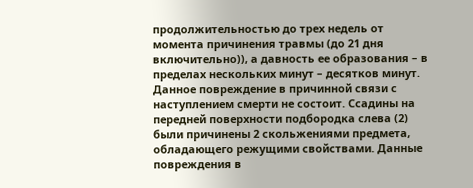продолжительностью до трех недель от момента причинения травмы (до 21 дня включительно)), а давность ее образования – в пределах нескольких минут – десятков минут. Данное повреждение в причинной связи с наступлением смерти не состоит. Ссадины на передней поверхности подбородка слева (2) были причинены 2 скольжениями предмета, обладающего режущими свойствами. Данные повреждения в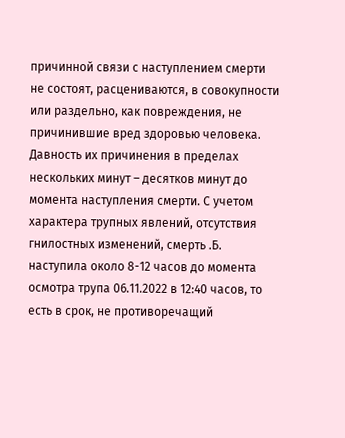причинной связи с наступлением смерти не состоят, расцениваются, в совокупности или раздельно, как повреждения, не причинившие вред здоровью человека. Давность их причинения в пределах нескольких минут – десятков минут до момента наступления смерти. С учетом характера трупных явлений, отсутствия гнилостных изменений, смерть .Б. наступила около 8-12 часов до момента осмотра трупа 06.11.2022 в 12:40 часов, то есть в срок, не противоречащий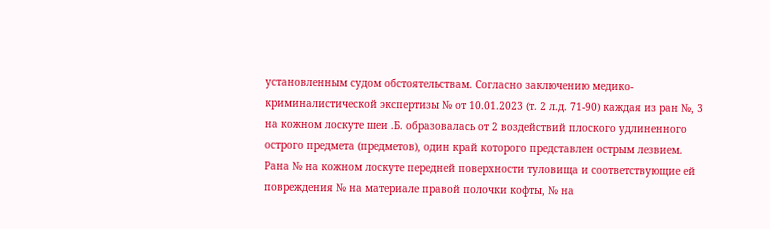установленным судом обстоятельствам. Согласно заключению медико-криминалистической экспертизы № от 10.01.2023 (т. 2 л.д. 71-90) каждая из ран №, 3 на кожном лоскуте шеи .Б. образовалась от 2 воздействий плоского удлиненного острого предмета (предметов), один край которого представлен острым лезвием. Рана № на кожном лоскуте передней поверхности туловища и соответствующие ей повреждения № на материале правой полочки кофты, № на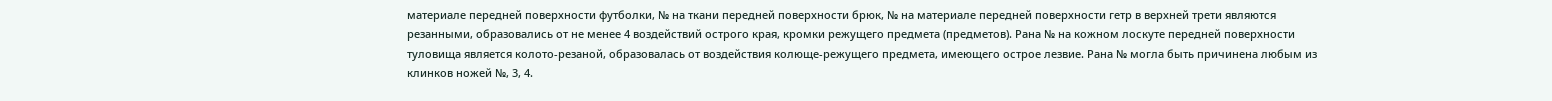материале передней поверхности футболки, № на ткани передней поверхности брюк, № на материале передней поверхности гетр в верхней трети являются резанными, образовались от не менее 4 воздействий острого края, кромки режущего предмета (предметов). Рана № на кожном лоскуте передней поверхности туловища является колото-резаной, образовалась от воздействия колюще-режущего предмета, имеющего острое лезвие. Рана № могла быть причинена любым из клинков ножей №, 3, 4.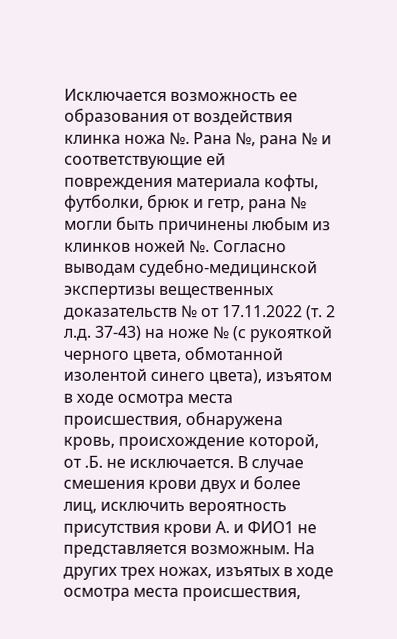Исключается возможность ее образования от воздействия клинка ножа №. Рана №, рана № и соответствующие ей повреждения материала кофты, футболки, брюк и гетр, рана № могли быть причинены любым из клинков ножей №. Согласно выводам судебно-медицинской экспертизы вещественных доказательств № от 17.11.2022 (т. 2 л.д. 37-43) на ноже № (с рукояткой черного цвета, обмотанной изолентой синего цвета), изъятом в ходе осмотра места происшествия, обнаружена кровь, происхождение которой, от .Б. не исключается. В случае смешения крови двух и более лиц, исключить вероятность присутствия крови А. и ФИО1 не представляется возможным. На других трех ножах, изъятых в ходе осмотра места происшествия,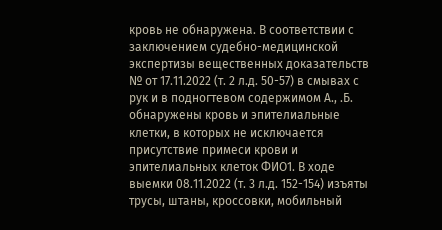кровь не обнаружена. В соответствии с заключением судебно-медицинской экспертизы вещественных доказательств № от 17.11.2022 (т. 2 л.д. 50-57) в смывах с рук и в подногтевом содержимом А., .Б. обнаружены кровь и эпителиальные клетки, в которых не исключается присутствие примеси крови и эпителиальных клеток ФИО1. В ходе выемки 08.11.2022 (т. 3 л.д. 152-154) изъяты трусы, штаны, кроссовки, мобильный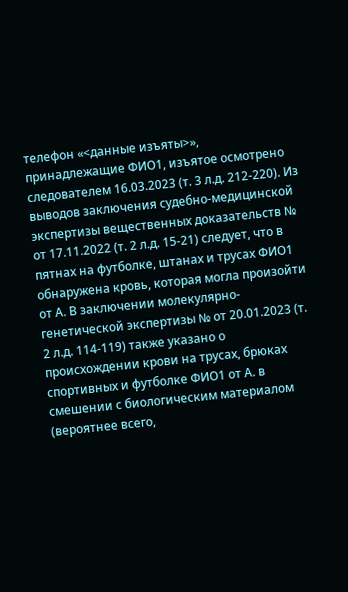телефон «<данные изъяты>», принадлежащие ФИО1, изъятое осмотрено следователем 16.03.2023 (т. 3 л.д. 212-220). Из выводов заключения судебно-медицинской экспертизы вещественных доказательств № от 17.11.2022 (т. 2 л.д. 15-21) следует, что в пятнах на футболке, штанах и трусах ФИО1 обнаружена кровь, которая могла произойти от А. В заключении молекулярно-генетической экспертизы № от 20.01.2023 (т. 2 л.д. 114-119) также указано о происхождении крови на трусах, брюках спортивных и футболке ФИО1 от А. в смешении с биологическим материалом (вероятнее всего,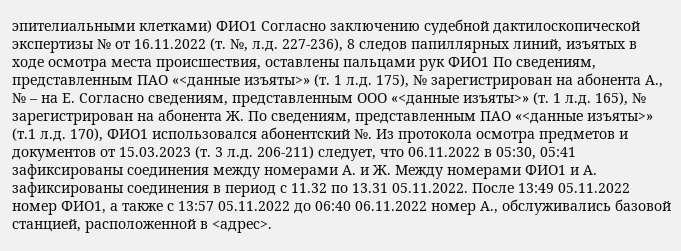эпителиальными клетками) ФИО1 Согласно заключению судебной дактилоскопической экспертизы № от 16.11.2022 (т. №, л.д. 227-236), 8 следов папиллярных линий, изъятых в ходе осмотра места происшествия, оставлены пальцами рук ФИО1 По сведениям, представленным ПАО «<данные изъяты>» (т. 1 л.д. 175), № зарегистрирован на абонента А., № – на Е. Согласно сведениям, представленным ООО «<данные изъяты>» (т. 1 л.д. 165), № зарегистрирован на абонента Ж. По сведениям, представленным ПАО «<данные изъяты>» (т.1 л.д. 170), ФИО1 использовался абонентский №. Из протокола осмотра предметов и документов от 15.03.2023 (т. 3 л.д. 206-211) следует, что 06.11.2022 в 05:30, 05:41 зафиксированы соединения между номерами А. и Ж. Между номерами ФИО1 и А. зафиксированы соединения в период с 11.32 по 13.31 05.11.2022. После 13:49 05.11.2022 номер ФИО1, а также с 13:57 05.11.2022 до 06:40 06.11.2022 номер А., обслуживались базовой станцией, расположенной в <адрес>.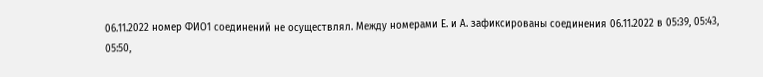06.11.2022 номер ФИО1 соединений не осуществлял. Между номерами Е. и А. зафиксированы соединения 06.11.2022 в 05:39, 05:43, 05:50,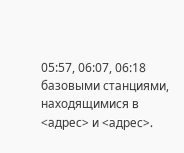05:57, 06:07, 06:18 базовыми станциями, находящимися в <адрес> и <адрес>.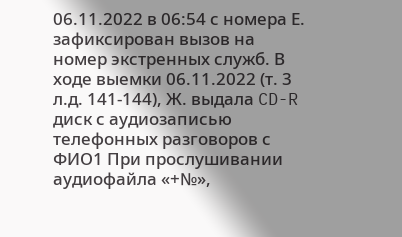06.11.2022 в 06:54 с номера Е. зафиксирован вызов на номер экстренных служб. В ходе выемки 06.11.2022 (т. 3 л.д. 141-144), Ж. выдала CD-R диск с аудиозаписью телефонных разговоров с ФИО1 При прослушивании аудиофайла «+№»,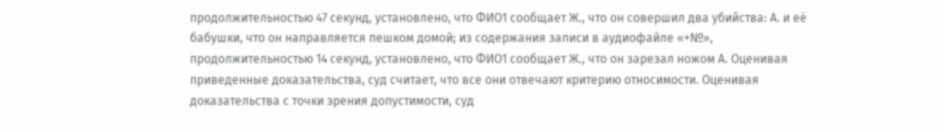продолжительностью 47 секунд, установлено, что ФИО1 сообщает Ж., что он совершил два убийства: А. и её бабушки, что он направляется пешком домой; из содержания записи в аудиофайле «+№», продолжительностью 14 секунд, установлено, что ФИО1 сообщает Ж., что он зарезал ножом А. Оценивая приведенные доказательства, суд считает, что все они отвечают критерию относимости. Оценивая доказательства с точки зрения допустимости, суд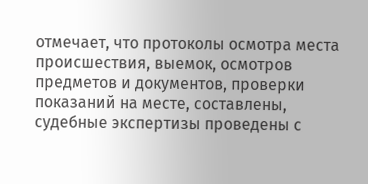отмечает, что протоколы осмотра места происшествия, выемок, осмотров предметов и документов, проверки показаний на месте, составлены, судебные экспертизы проведены с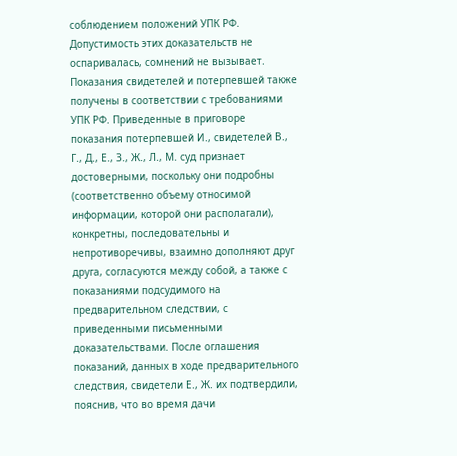соблюдением положений УПК РФ. Допустимость этих доказательств не оспаривалась, сомнений не вызывает. Показания свидетелей и потерпевшей также получены в соответствии с требованиями УПК РФ. Приведенные в приговоре показания потерпевшей И., свидетелей В., Г., Д., Е., З., Ж., Л., М. суд признает достоверными, поскольку они подробны (соответственно объему относимой информации, которой они располагали), конкретны, последовательны и непротиворечивы, взаимно дополняют друг друга, согласуются между собой, а также с показаниями подсудимого на предварительном следствии, с приведенными письменными доказательствами. После оглашения показаний, данных в ходе предварительного следствия, свидетели Е., Ж. их подтвердили, пояснив, что во время дачи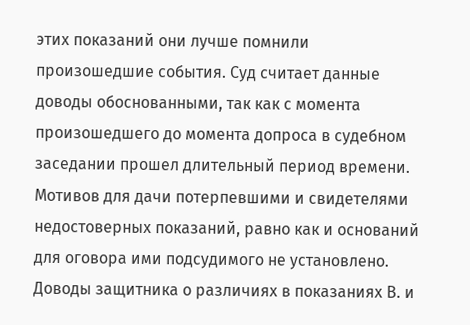этих показаний они лучше помнили произошедшие события. Суд считает данные доводы обоснованными, так как с момента произошедшего до момента допроса в судебном заседании прошел длительный период времени. Мотивов для дачи потерпевшими и свидетелями недостоверных показаний, равно как и оснований для оговора ими подсудимого не установлено. Доводы защитника о различиях в показаниях В. и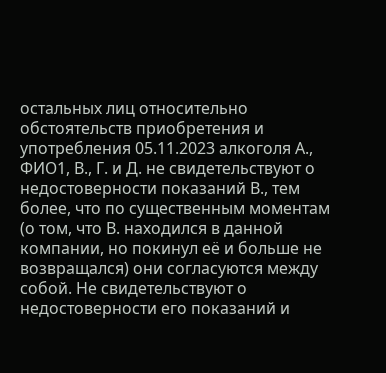остальных лиц относительно обстоятельств приобретения и употребления 05.11.2023 алкоголя А., ФИО1, В., Г. и Д. не свидетельствуют о недостоверности показаний В., тем более, что по существенным моментам (о том, что В. находился в данной компании, но покинул её и больше не возвращался) они согласуются между собой. Не свидетельствуют о недостоверности его показаний и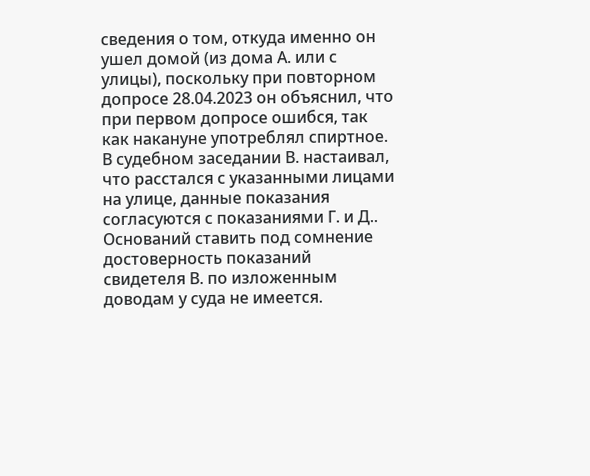сведения о том, откуда именно он ушел домой (из дома А. или с улицы), поскольку при повторном допросе 28.04.2023 он объяснил, что при первом допросе ошибся, так как накануне употреблял спиртное. В судебном заседании В. настаивал, что расстался с указанными лицами на улице, данные показания согласуются с показаниями Г. и Д.. Оснований ставить под сомнение достоверность показаний свидетеля В. по изложенным доводам у суда не имеется.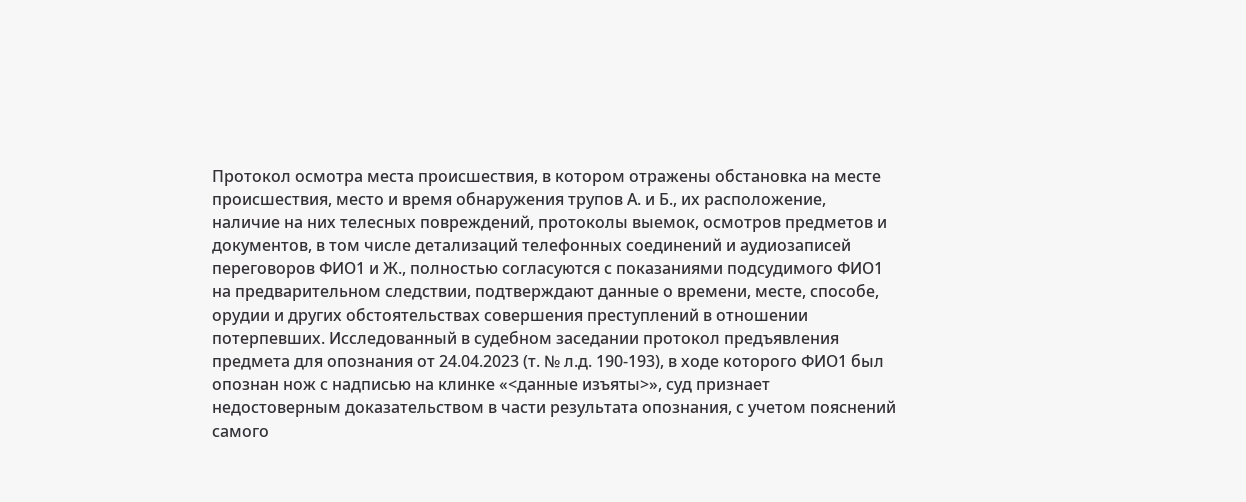Протокол осмотра места происшествия, в котором отражены обстановка на месте происшествия, место и время обнаружения трупов А. и Б., их расположение, наличие на них телесных повреждений, протоколы выемок, осмотров предметов и документов, в том числе детализаций телефонных соединений и аудиозаписей переговоров ФИО1 и Ж., полностью согласуются с показаниями подсудимого ФИО1 на предварительном следствии, подтверждают данные о времени, месте, способе, орудии и других обстоятельствах совершения преступлений в отношении потерпевших. Исследованный в судебном заседании протокол предъявления предмета для опознания от 24.04.2023 (т. № л.д. 190-193), в ходе которого ФИО1 был опознан нож с надписью на клинке «<данные изъяты>», суд признает недостоверным доказательством в части результата опознания, с учетом пояснений самого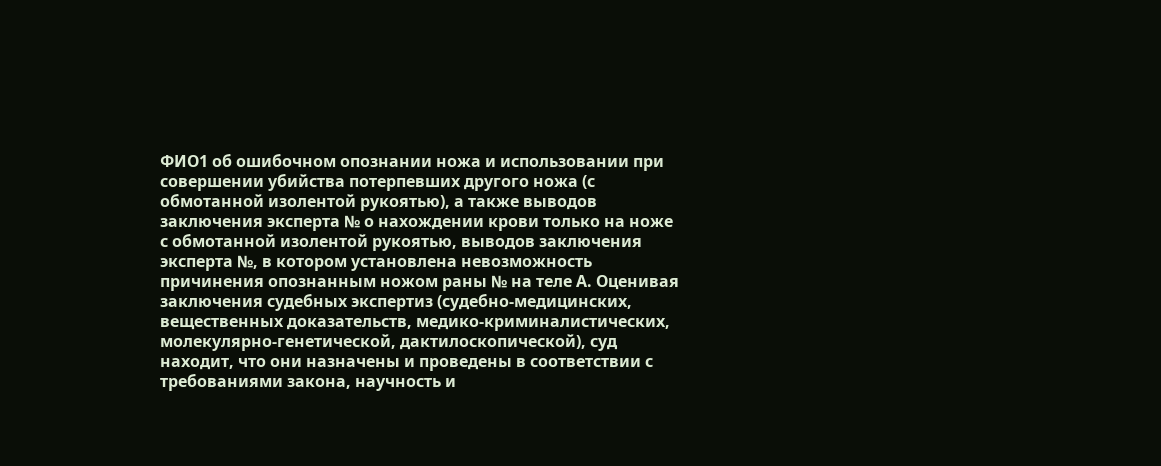ФИО1 об ошибочном опознании ножа и использовании при совершении убийства потерпевших другого ножа (с обмотанной изолентой рукоятью), а также выводов заключения эксперта № о нахождении крови только на ноже с обмотанной изолентой рукоятью, выводов заключения эксперта №, в котором установлена невозможность причинения опознанным ножом раны № на теле А. Оценивая заключения судебных экспертиз (судебно-медицинских, вещественных доказательств, медико-криминалистических, молекулярно-генетической, дактилоскопической), суд находит, что они назначены и проведены в соответствии с требованиями закона, научность и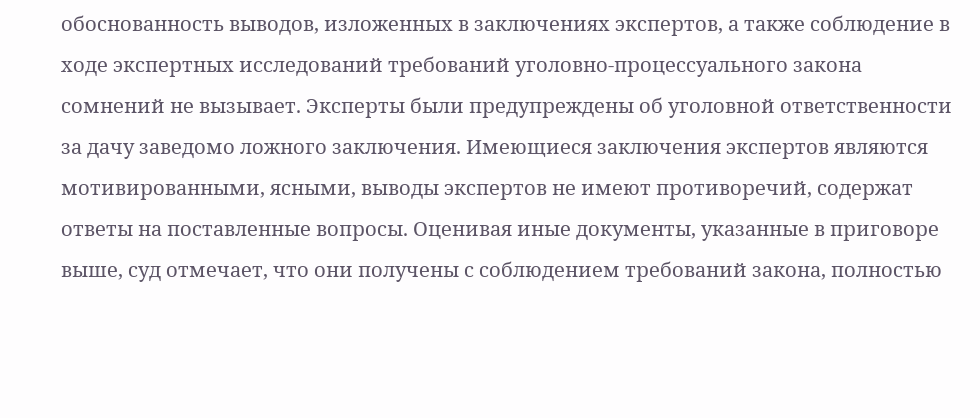обоснованность выводов, изложенных в заключениях экспертов, а также соблюдение в ходе экспертных исследований требований уголовно-процессуального закона сомнений не вызывает. Эксперты были предупреждены об уголовной ответственности за дачу заведомо ложного заключения. Имеющиеся заключения экспертов являются мотивированными, ясными, выводы экспертов не имеют противоречий, содержат ответы на поставленные вопросы. Оценивая иные документы, указанные в приговоре выше, суд отмечает, что они получены с соблюдением требований закона, полностью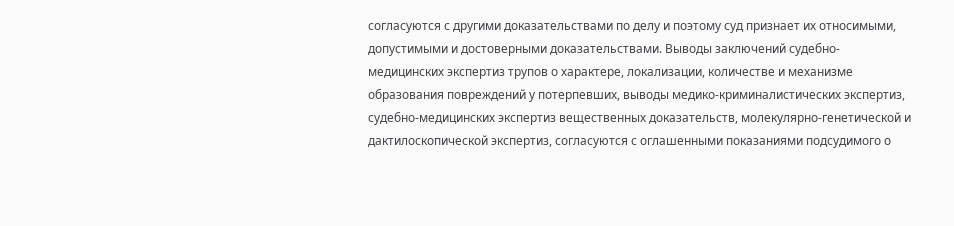согласуются с другими доказательствами по делу и поэтому суд признает их относимыми, допустимыми и достоверными доказательствами. Выводы заключений судебно-медицинских экспертиз трупов о характере, локализации, количестве и механизме образования повреждений у потерпевших, выводы медико-криминалистических экспертиз, судебно-медицинских экспертиз вещественных доказательств, молекулярно-генетической и дактилоскопической экспертиз, согласуются с оглашенными показаниями подсудимого о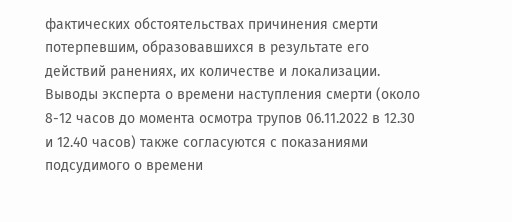фактических обстоятельствах причинения смерти потерпевшим, образовавшихся в результате его действий ранениях, их количестве и локализации. Выводы эксперта о времени наступления смерти (около 8-12 часов до момента осмотра трупов 06.11.2022 в 12.30 и 12.40 часов) также согласуются с показаниями подсудимого о времени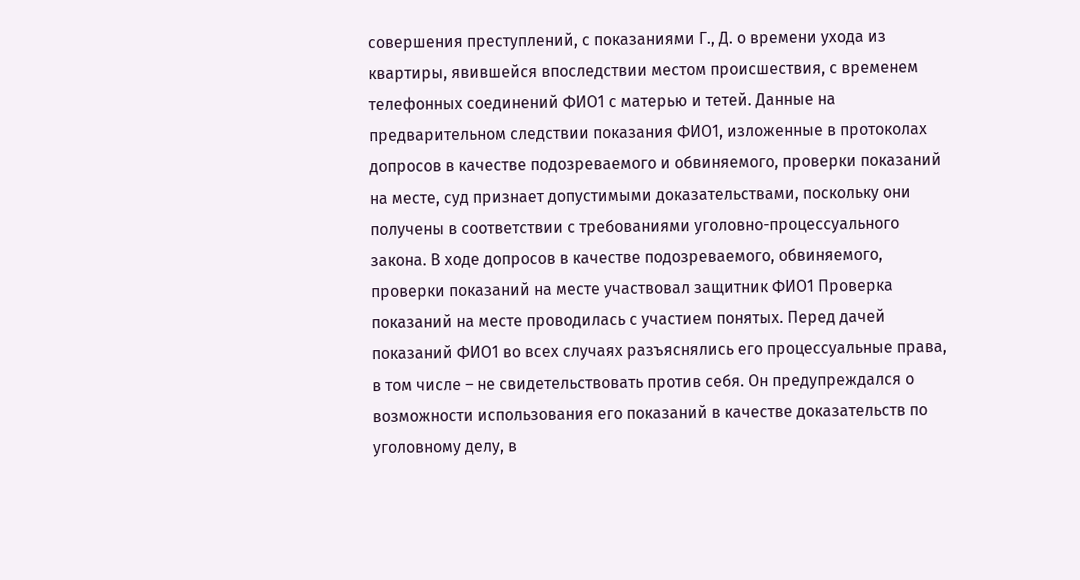совершения преступлений, с показаниями Г., Д. о времени ухода из квартиры, явившейся впоследствии местом происшествия, с временем телефонных соединений ФИО1 с матерью и тетей. Данные на предварительном следствии показания ФИО1, изложенные в протоколах допросов в качестве подозреваемого и обвиняемого, проверки показаний на месте, суд признает допустимыми доказательствами, поскольку они получены в соответствии с требованиями уголовно-процессуального закона. В ходе допросов в качестве подозреваемого, обвиняемого, проверки показаний на месте участвовал защитник ФИО1 Проверка показаний на месте проводилась с участием понятых. Перед дачей показаний ФИО1 во всех случаях разъяснялись его процессуальные права, в том числе – не свидетельствовать против себя. Он предупреждался о возможности использования его показаний в качестве доказательств по уголовному делу, в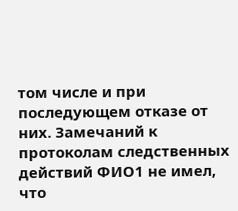том числе и при последующем отказе от них. Замечаний к протоколам следственных действий ФИО1 не имел, что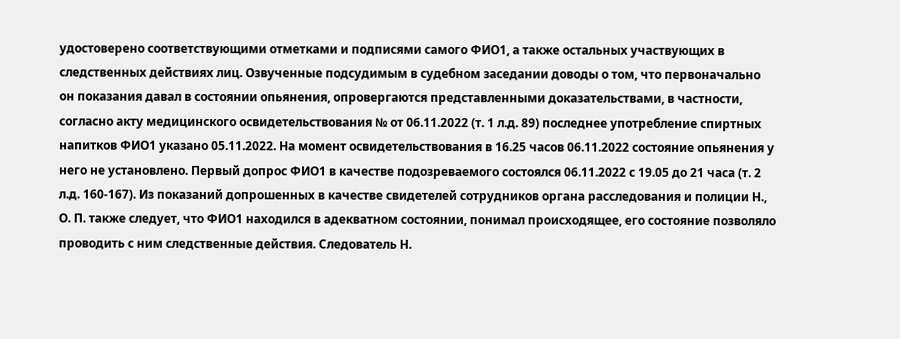удостоверено соответствующими отметками и подписями самого ФИО1, а также остальных участвующих в следственных действиях лиц. Озвученные подсудимым в судебном заседании доводы о том, что первоначально он показания давал в состоянии опьянения, опровергаются представленными доказательствами, в частности, согласно акту медицинского освидетельствования № от 06.11.2022 (т. 1 л.д. 89) последнее употребление спиртных напитков ФИО1 указано 05.11.2022. На момент освидетельствования в 16.25 часов 06.11.2022 состояние опьянения у него не установлено. Первый допрос ФИО1 в качестве подозреваемого состоялся 06.11.2022 с 19.05 до 21 часа (т. 2 л.д. 160-167). Из показаний допрошенных в качестве свидетелей сотрудников органа расследования и полиции Н., О. П. также следует, что ФИО1 находился в адекватном состоянии, понимал происходящее, его состояние позволяло проводить с ним следственные действия. Следователь Н.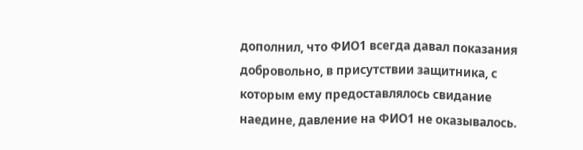дополнил, что ФИО1 всегда давал показания добровольно, в присутствии защитника, с которым ему предоставлялось свидание наедине, давление на ФИО1 не оказывалось.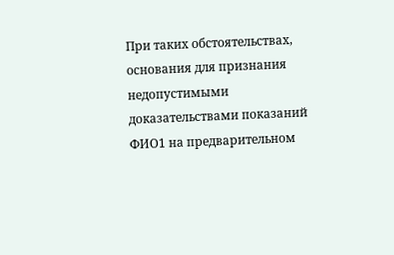При таких обстоятельствах, основания для признания недопустимыми доказательствами показаний ФИО1 на предварительном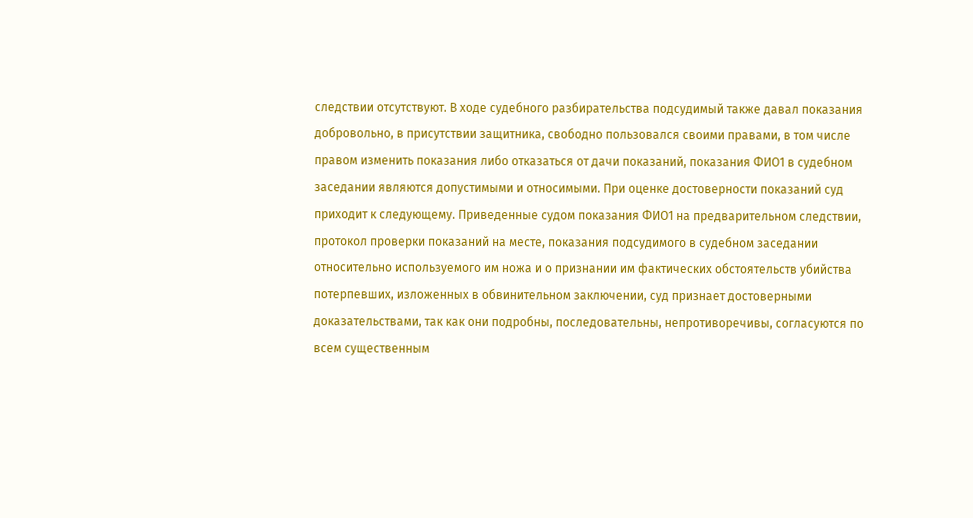следствии отсутствуют. В ходе судебного разбирательства подсудимый также давал показания добровольно, в присутствии защитника, свободно пользовался своими правами, в том числе правом изменить показания либо отказаться от дачи показаний, показания ФИО1 в судебном заседании являются допустимыми и относимыми. При оценке достоверности показаний суд приходит к следующему. Приведенные судом показания ФИО1 на предварительном следствии, протокол проверки показаний на месте, показания подсудимого в судебном заседании относительно используемого им ножа и о признании им фактических обстоятельств убийства потерпевших, изложенных в обвинительном заключении, суд признает достоверными доказательствами, так как они подробны, последовательны, непротиворечивы, согласуются по всем существенным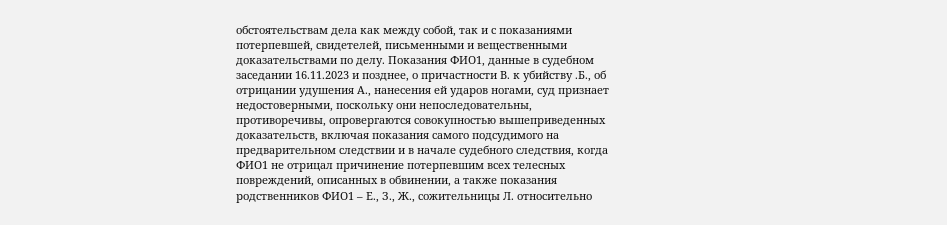обстоятельствам дела как между собой, так и с показаниями потерпевшей, свидетелей, письменными и вещественными доказательствами по делу. Показания ФИО1, данные в судебном заседании 16.11.2023 и позднее, о причастности В. к убийству .Б., об отрицании удушения А., нанесения ей ударов ногами, суд признает недостоверными, поскольку они непоследовательны, противоречивы, опровергаются совокупностью вышеприведенных доказательств, включая показания самого подсудимого на предварительном следствии и в начале судебного следствия, когда ФИО1 не отрицал причинение потерпевшим всех телесных повреждений, описанных в обвинении, а также показания родственников ФИО1 – Е., З., Ж., сожительницы Л. относительно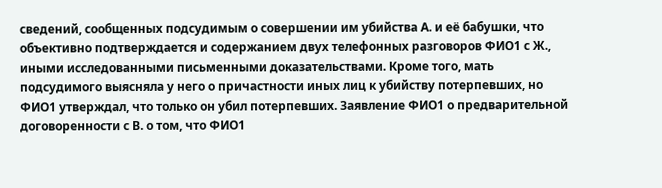сведений, сообщенных подсудимым о совершении им убийства А. и её бабушки, что объективно подтверждается и содержанием двух телефонных разговоров ФИО1 с Ж., иными исследованными письменными доказательствами. Кроме того, мать подсудимого выясняла у него о причастности иных лиц к убийству потерпевших, но ФИО1 утверждал, что только он убил потерпевших. Заявление ФИО1 о предварительной договоренности с В. о том, что ФИО1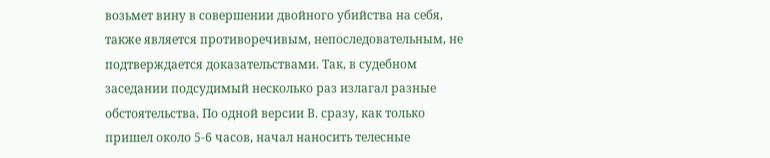возьмет вину в совершении двойного убийства на себя, также является противоречивым, непоследовательным, не подтверждается доказательствами. Так, в судебном заседании подсудимый несколько раз излагал разные обстоятельства. По одной версии В. сразу, как только пришел около 5-6 часов, начал наносить телесные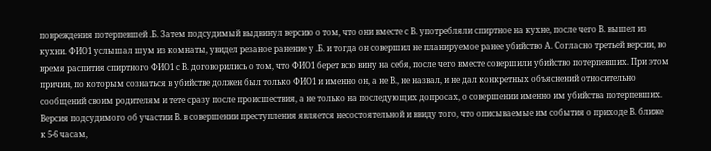повреждения потерпевшей .Б. Затем подсудимый выдвинул версию о том, что они вместе с В. употребляли спиртное на кухне, после чего В. вышел из кухни. ФИО1 услышал шум из комнаты, увидел резаное ранение у .Б. и тогда он совершил не планируемое ранее убийство А. Согласно третьей версии, во время распития спиртного ФИО1 с В. договорились о том, что ФИО1 берет всю вину на себя, после чего вместе совершили убийство потерпевших. При этом причин, по которым сознаться в убийстве должен был только ФИО1 и именно он, а не В., не назвал, и не дал конкретных объяснений относительно сообщений своим родителям и тете сразу после происшествия, а не только на последующих допросах, о совершении именно им убийства потерпевших. Версия подсудимого об участии В. в совершении преступления является несостоятельной и ввиду того, что описываемые им события о приходе В. ближе к 5-6 часам,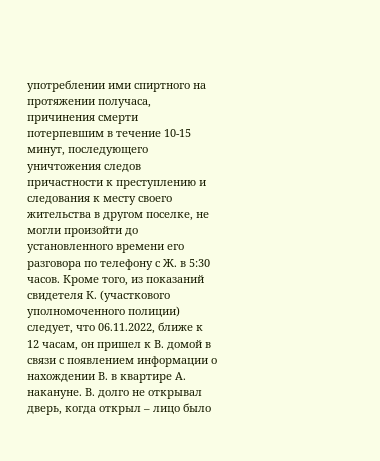употреблении ими спиртного на протяжении получаса, причинения смерти потерпевшим в течение 10-15 минут, последующего уничтожения следов причастности к преступлению и следования к месту своего жительства в другом поселке, не могли произойти до установленного времени его разговора по телефону с Ж. в 5:30 часов. Кроме того, из показаний свидетеля К. (участкового уполномоченного полиции) следует, что 06.11.2022, ближе к 12 часам, он пришел к В. домой в связи с появлением информации о нахождении В. в квартире А. накануне. В. долго не открывал дверь, когда открыл – лицо было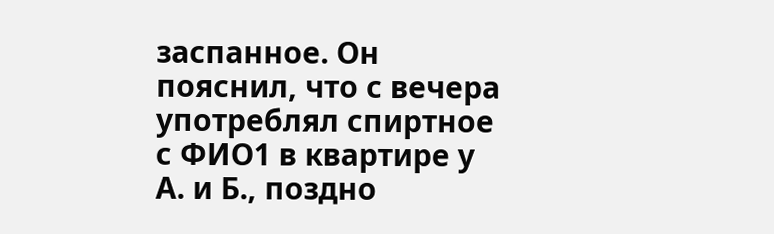заспанное. Он пояснил, что с вечера употреблял спиртное с ФИО1 в квартире у А. и Б., поздно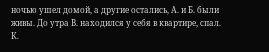ночью ушел домой, а другие остались, А. и Б. были живы. До утра В. находился у себя в квартире, спал. К.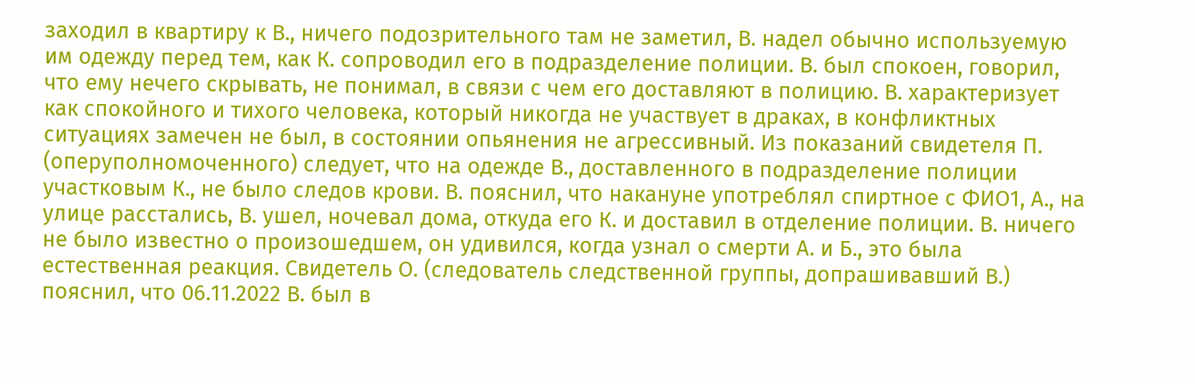заходил в квартиру к В., ничего подозрительного там не заметил, В. надел обычно используемую им одежду перед тем, как К. сопроводил его в подразделение полиции. В. был спокоен, говорил, что ему нечего скрывать, не понимал, в связи с чем его доставляют в полицию. В. характеризует как спокойного и тихого человека, который никогда не участвует в драках, в конфликтных ситуациях замечен не был, в состоянии опьянения не агрессивный. Из показаний свидетеля П. (оперуполномоченного) следует, что на одежде В., доставленного в подразделение полиции участковым К., не было следов крови. В. пояснил, что накануне употреблял спиртное с ФИО1, А., на улице расстались, В. ушел, ночевал дома, откуда его К. и доставил в отделение полиции. В. ничего не было известно о произошедшем, он удивился, когда узнал о смерти А. и Б., это была естественная реакция. Свидетель О. (следователь следственной группы, допрашивавший В.) пояснил, что 06.11.2022 В. был в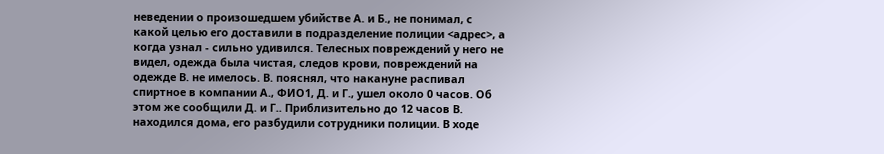неведении о произошедшем убийстве А. и Б., не понимал, с какой целью его доставили в подразделение полиции <адрес>, а когда узнал - сильно удивился. Телесных повреждений у него не видел, одежда была чистая, следов крови, повреждений на одежде В. не имелось. В. пояснял, что накануне распивал спиртное в компании А., ФИО1, Д. и Г., ушел около 0 часов. Об этом же сообщили Д. и Г.. Приблизительно до 12 часов В. находился дома, его разбудили сотрудники полиции. В ходе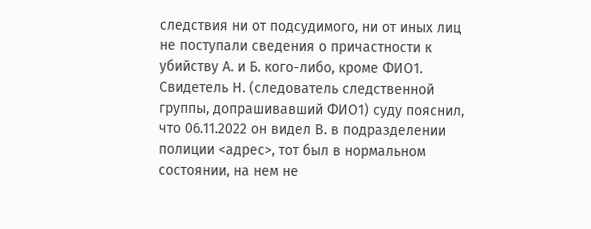следствия ни от подсудимого, ни от иных лиц не поступали сведения о причастности к убийству А. и Б. кого-либо, кроме ФИО1. Свидетель Н. (следователь следственной группы, допрашивавший ФИО1) суду пояснил, что 06.11.2022 он видел В. в подразделении полиции <адрес>, тот был в нормальном состоянии, на нем не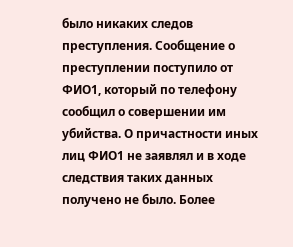было никаких следов преступления. Сообщение о преступлении поступило от ФИО1, который по телефону сообщил о совершении им убийства. О причастности иных лиц ФИО1 не заявлял и в ходе следствия таких данных получено не было. Более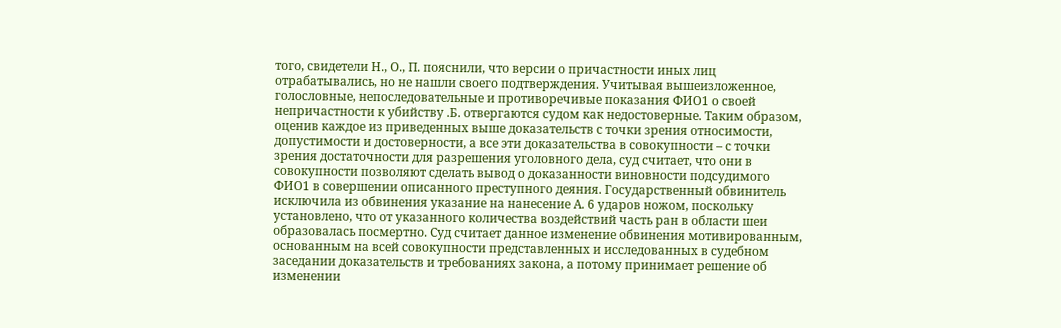того, свидетели Н., О., П. пояснили, что версии о причастности иных лиц отрабатывались, но не нашли своего подтверждения. Учитывая вышеизложенное, голословные, непоследовательные и противоречивые показания ФИО1 о своей непричастности к убийству .Б. отвергаются судом как недостоверные. Таким образом, оценив каждое из приведенных выше доказательств с точки зрения относимости, допустимости и достоверности, а все эти доказательства в совокупности – с точки зрения достаточности для разрешения уголовного дела, суд считает, что они в совокупности позволяют сделать вывод о доказанности виновности подсудимого ФИО1 в совершении описанного преступного деяния. Государственный обвинитель исключила из обвинения указание на нанесение А. 6 ударов ножом, поскольку установлено, что от указанного количества воздействий часть ран в области шеи образовалась посмертно. Суд считает данное изменение обвинения мотивированным, основанным на всей совокупности представленных и исследованных в судебном заседании доказательств и требованиях закона, а потому принимает решение об изменении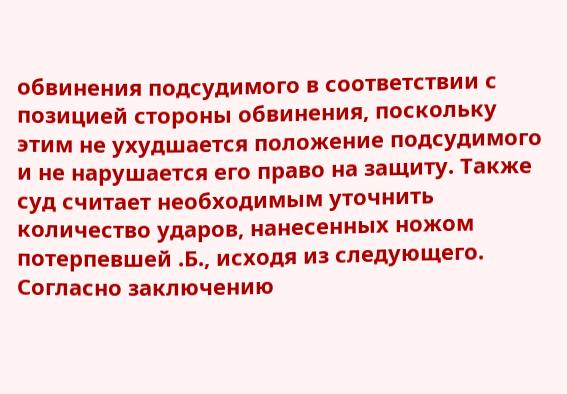обвинения подсудимого в соответствии с позицией стороны обвинения, поскольку этим не ухудшается положение подсудимого и не нарушается его право на защиту. Также суд считает необходимым уточнить количество ударов, нанесенных ножом потерпевшей .Б., исходя из следующего. Согласно заключению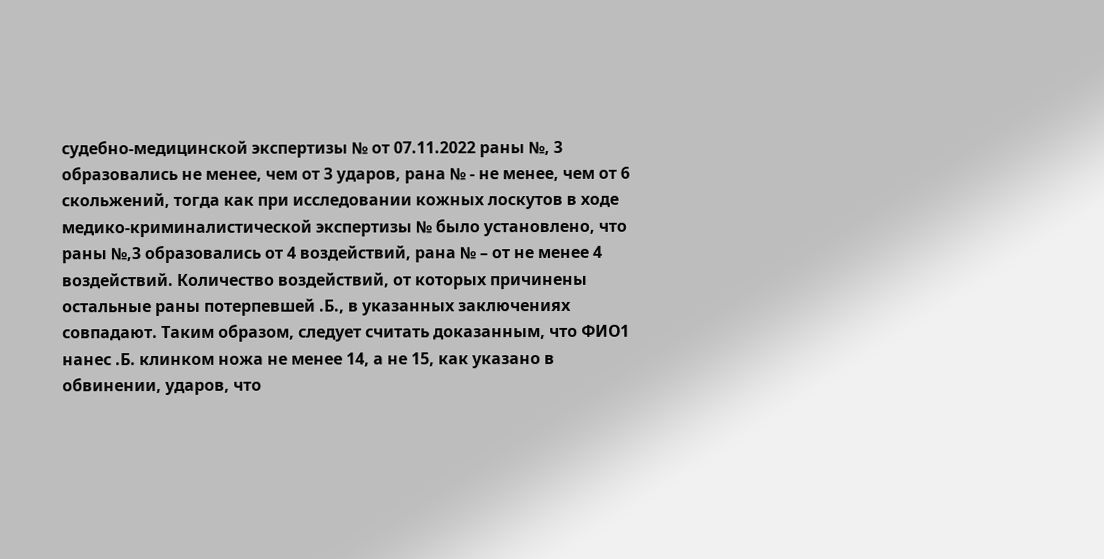судебно-медицинской экспертизы № от 07.11.2022 раны №, 3 образовались не менее, чем от 3 ударов, рана № - не менее, чем от 6 скольжений, тогда как при исследовании кожных лоскутов в ходе медико-криминалистической экспертизы № было установлено, что раны №,3 образовались от 4 воздействий, рана № – от не менее 4 воздействий. Количество воздействий, от которых причинены остальные раны потерпевшей .Б., в указанных заключениях совпадают. Таким образом, следует считать доказанным, что ФИО1 нанес .Б. клинком ножа не менее 14, а не 15, как указано в обвинении, ударов, что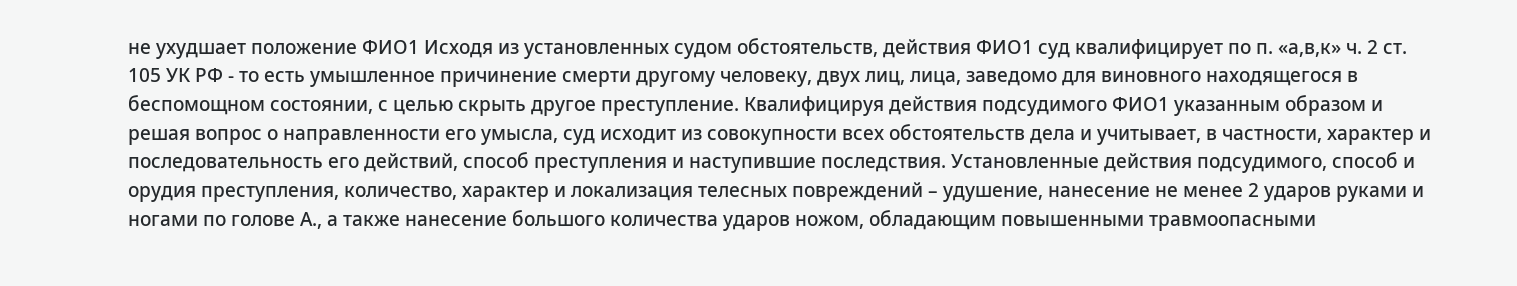не ухудшает положение ФИО1 Исходя из установленных судом обстоятельств, действия ФИО1 суд квалифицирует по п. «а,в,к» ч. 2 ст. 105 УК РФ - то есть умышленное причинение смерти другому человеку, двух лиц, лица, заведомо для виновного находящегося в беспомощном состоянии, с целью скрыть другое преступление. Квалифицируя действия подсудимого ФИО1 указанным образом и решая вопрос о направленности его умысла, суд исходит из совокупности всех обстоятельств дела и учитывает, в частности, характер и последовательность его действий, способ преступления и наступившие последствия. Установленные действия подсудимого, способ и орудия преступления, количество, характер и локализация телесных повреждений – удушение, нанесение не менее 2 ударов руками и ногами по голове А., а также нанесение большого количества ударов ножом, обладающим повышенными травмоопасными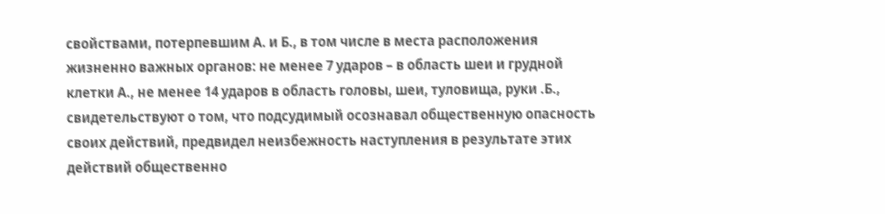свойствами, потерпевшим А. и Б., в том числе в места расположения жизненно важных органов: не менее 7 ударов – в область шеи и грудной клетки А., не менее 14 ударов в область головы, шеи, туловища, руки .Б., свидетельствуют о том, что подсудимый осознавал общественную опасность своих действий, предвидел неизбежность наступления в результате этих действий общественно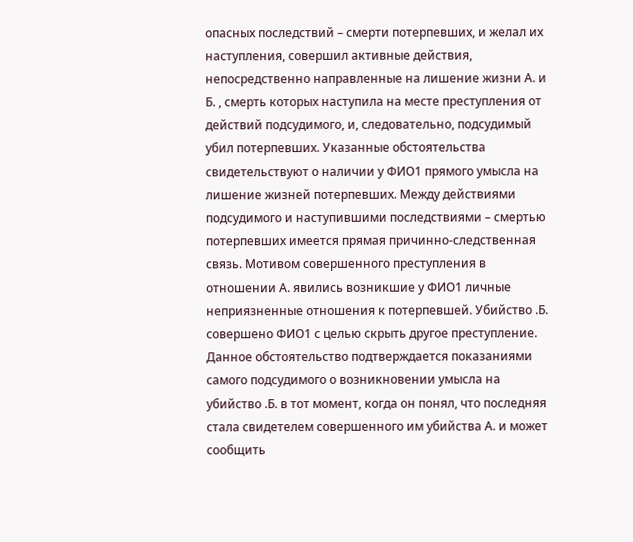опасных последствий – смерти потерпевших, и желал их наступления, совершил активные действия, непосредственно направленные на лишение жизни А. и Б. , смерть которых наступила на месте преступления от действий подсудимого, и, следовательно, подсудимый убил потерпевших. Указанные обстоятельства свидетельствуют о наличии у ФИО1 прямого умысла на лишение жизней потерпевших. Между действиями подсудимого и наступившими последствиями – смертью потерпевших имеется прямая причинно-следственная связь. Мотивом совершенного преступления в отношении А. явились возникшие у ФИО1 личные неприязненные отношения к потерпевшей. Убийство .Б. совершено ФИО1 с целью скрыть другое преступление. Данное обстоятельство подтверждается показаниями самого подсудимого о возникновении умысла на убийство .Б. в тот момент, когда он понял, что последняя стала свидетелем совершенного им убийства А. и может сообщить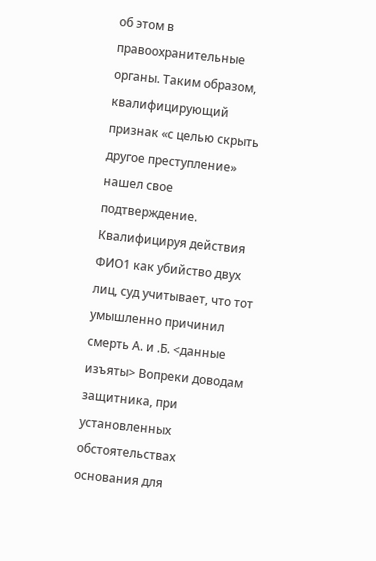об этом в правоохранительные органы. Таким образом, квалифицирующий признак «с целью скрыть другое преступление» нашел свое подтверждение. Квалифицируя действия ФИО1 как убийство двух лиц, суд учитывает, что тот умышленно причинил смерть А. и .Б. <данные изъяты> Вопреки доводам защитника, при установленных обстоятельствах основания для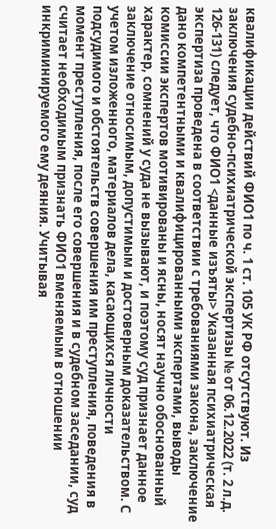квалификации действий ФИО1 по ч. 1 ст. 105 УК РФ отсутствуют. Из заключения судебно-психиатрической экспертизы № от 06.12.2022 (т. 2 л.д. 126-131) следует, что ФИО1 <данные изъяты> Указанная психиатрическая экспертиза проведена в соответствии с требованиями закона, заключение дано компетентными и квалифицированными экспертами, выводы комиссии экспертов мотивированы и ясны, носят научно обоснованный характер, сомнений у суда не вызывают, и поэтому суд признает данное заключение относимым, допустимым и достоверным доказательством. С учетом изложенного, материалов дела, касающихся личности подсудимого и обстоятельств совершения им преступления, поведения в момент преступления, после его совершения и в судебном заседании, суд считает необходимым признать ФИО1 вменяемым в отношении инкриминируемого ему деяния. Учитывая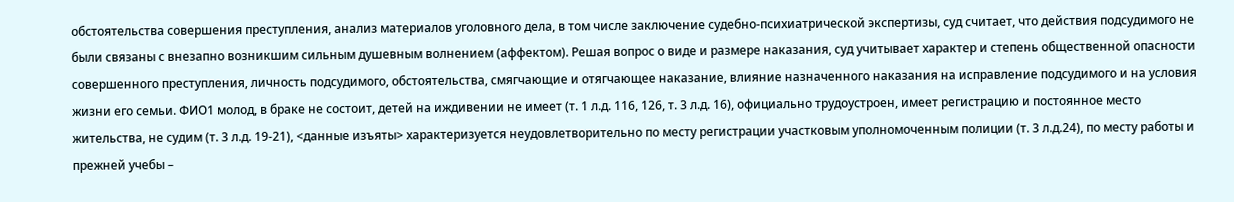обстоятельства совершения преступления, анализ материалов уголовного дела, в том числе заключение судебно-психиатрической экспертизы, суд считает, что действия подсудимого не были связаны с внезапно возникшим сильным душевным волнением (аффектом). Решая вопрос о виде и размере наказания, суд учитывает характер и степень общественной опасности совершенного преступления, личность подсудимого, обстоятельства, смягчающие и отягчающее наказание, влияние назначенного наказания на исправление подсудимого и на условия жизни его семьи. ФИО1 молод, в браке не состоит, детей на иждивении не имеет (т. 1 л.д. 116, 126, т. 3 л.д. 16), официально трудоустроен, имеет регистрацию и постоянное место жительства, не судим (т. 3 л.д. 19-21), <данные изъяты> характеризуется неудовлетворительно по месту регистрации участковым уполномоченным полиции (т. 3 л.д.24), по месту работы и прежней учебы –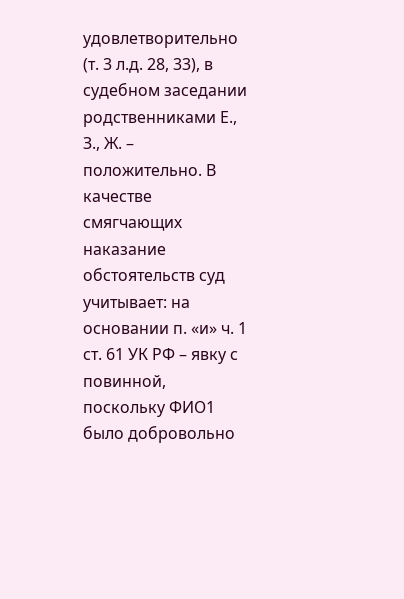удовлетворительно (т. 3 л.д. 28, 33), в судебном заседании родственниками Е., З., Ж. – положительно. В качестве смягчающих наказание обстоятельств суд учитывает: на основании п. «и» ч. 1 ст. 61 УК РФ – явку с повинной, поскольку ФИО1 было добровольно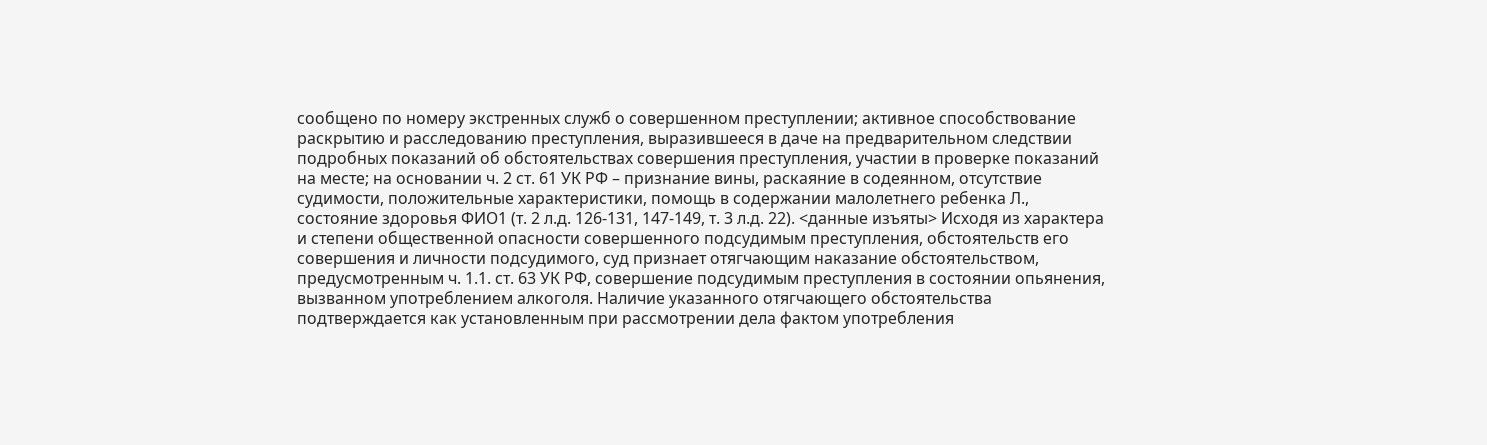сообщено по номеру экстренных служб о совершенном преступлении; активное способствование раскрытию и расследованию преступления, выразившееся в даче на предварительном следствии подробных показаний об обстоятельствах совершения преступления, участии в проверке показаний на месте; на основании ч. 2 ст. 61 УК РФ – признание вины, раскаяние в содеянном, отсутствие судимости, положительные характеристики, помощь в содержании малолетнего ребенка Л., состояние здоровья ФИО1 (т. 2 л.д. 126-131, 147-149, т. 3 л.д. 22). <данные изъяты> Исходя из характера и степени общественной опасности совершенного подсудимым преступления, обстоятельств его совершения и личности подсудимого, суд признает отягчающим наказание обстоятельством, предусмотренным ч. 1.1. ст. 63 УК РФ, совершение подсудимым преступления в состоянии опьянения, вызванном употреблением алкоголя. Наличие указанного отягчающего обстоятельства подтверждается как установленным при рассмотрении дела фактом употребления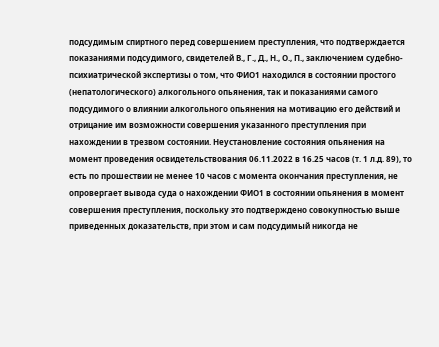подсудимым спиртного перед совершением преступления, что подтверждается показаниями подсудимого, свидетелей В., Г., Д., Н., О., П., заключением судебно-психиатрической экспертизы о том, что ФИО1 находился в состоянии простого (непатологического) алкогольного опьянения, так и показаниями самого подсудимого о влиянии алкогольного опьянения на мотивацию его действий и отрицание им возможности совершения указанного преступления при нахождении в трезвом состоянии. Неустановление состояния опьянения на момент проведения освидетельствования 06.11.2022 в 16.25 часов (т. 1 л.д. 89), то есть по прошествии не менее 10 часов с момента окончания преступления, не опровергает вывода суда о нахождении ФИО1 в состоянии опьянения в момент совершения преступления, поскольку это подтверждено совокупностью выше приведенных доказательств, при этом и сам подсудимый никогда не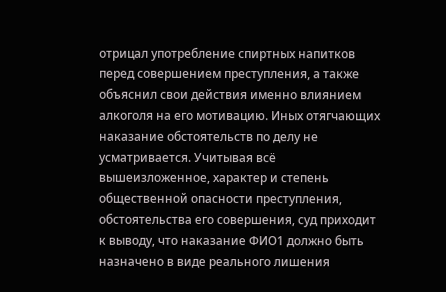отрицал употребление спиртных напитков перед совершением преступления, а также объяснил свои действия именно влиянием алкоголя на его мотивацию. Иных отягчающих наказание обстоятельств по делу не усматривается. Учитывая всё вышеизложенное, характер и степень общественной опасности преступления, обстоятельства его совершения, суд приходит к выводу, что наказание ФИО1 должно быть назначено в виде реального лишения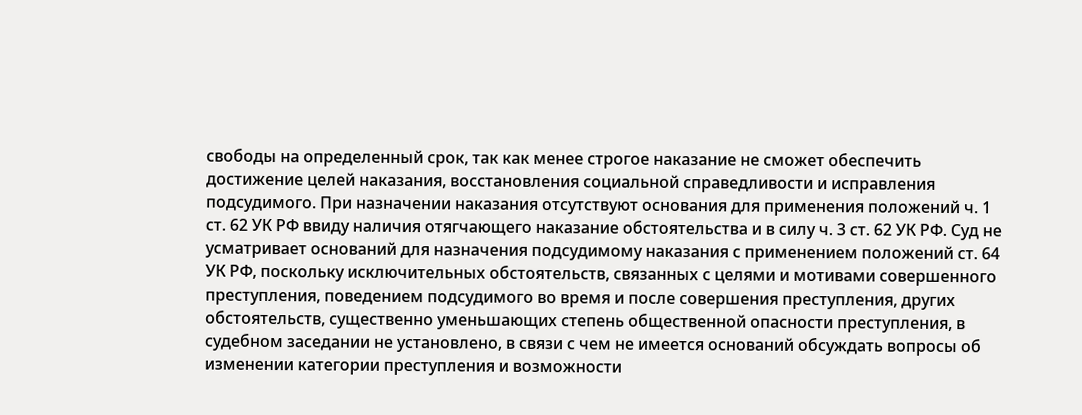свободы на определенный срок, так как менее строгое наказание не сможет обеспечить достижение целей наказания, восстановления социальной справедливости и исправления подсудимого. При назначении наказания отсутствуют основания для применения положений ч. 1 ст. 62 УК РФ ввиду наличия отягчающего наказание обстоятельства и в силу ч. 3 ст. 62 УК РФ. Суд не усматривает оснований для назначения подсудимому наказания с применением положений ст. 64 УК РФ, поскольку исключительных обстоятельств, связанных с целями и мотивами совершенного преступления, поведением подсудимого во время и после совершения преступления, других обстоятельств, существенно уменьшающих степень общественной опасности преступления, в судебном заседании не установлено, в связи с чем не имеется оснований обсуждать вопросы об изменении категории преступления и возможности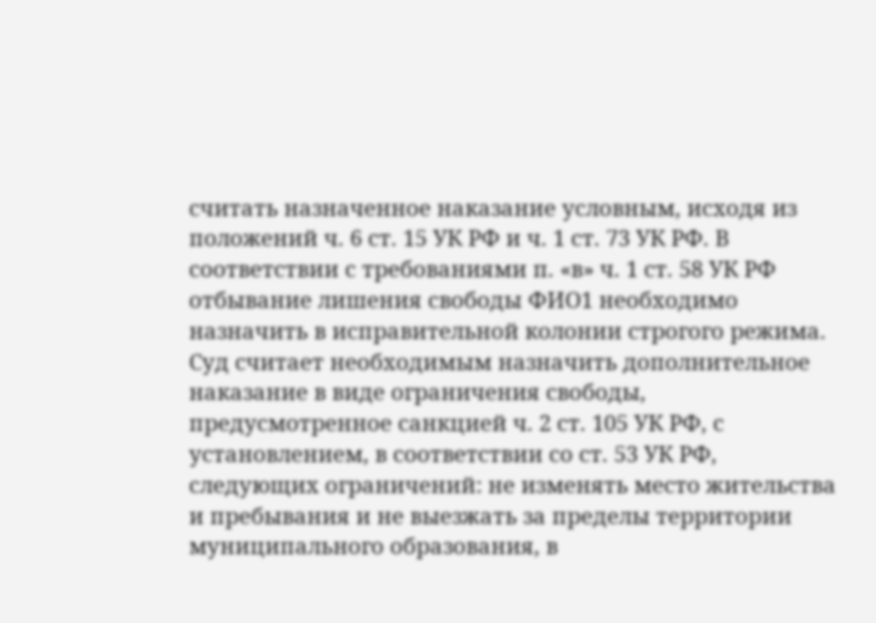считать назначенное наказание условным, исходя из положений ч. 6 ст. 15 УК РФ и ч. 1 ст. 73 УК РФ. В соответствии с требованиями п. «в» ч. 1 ст. 58 УК РФ отбывание лишения свободы ФИО1 необходимо назначить в исправительной колонии строгого режима. Суд считает необходимым назначить дополнительное наказание в виде ограничения свободы, предусмотренное санкцией ч. 2 ст. 105 УК РФ, с установлением, в соответствии со ст. 53 УК РФ, следующих ограничений: не изменять место жительства и пребывания и не выезжать за пределы территории муниципального образования, в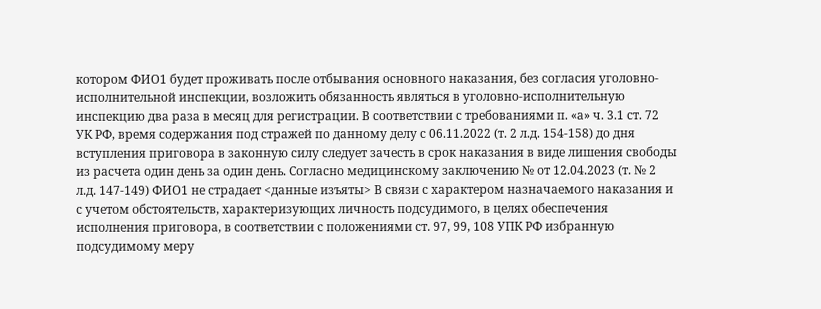котором ФИО1 будет проживать после отбывания основного наказания, без согласия уголовно-исполнительной инспекции, возложить обязанность являться в уголовно-исполнительную инспекцию два раза в месяц для регистрации. В соответствии с требованиями п. «а» ч. 3.1 ст. 72 УК РФ, время содержания под стражей по данному делу с 06.11.2022 (т. 2 л.д. 154-158) до дня вступления приговора в законную силу следует зачесть в срок наказания в виде лишения свободы из расчета один день за один день. Согласно медицинскому заключению № от 12.04.2023 (т. № 2 л.д. 147-149) ФИО1 не страдает <данные изъяты> В связи с характером назначаемого наказания и с учетом обстоятельств, характеризующих личность подсудимого, в целях обеспечения исполнения приговора, в соответствии с положениями ст. 97, 99, 108 УПК РФ избранную подсудимому меру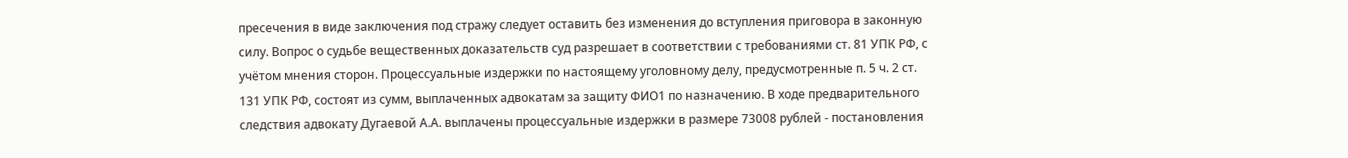пресечения в виде заключения под стражу следует оставить без изменения до вступления приговора в законную силу. Вопрос о судьбе вещественных доказательств суд разрешает в соответствии с требованиями ст. 81 УПК РФ, с учётом мнения сторон. Процессуальные издержки по настоящему уголовному делу, предусмотренные п. 5 ч. 2 ст. 131 УПК РФ, состоят из сумм, выплаченных адвокатам за защиту ФИО1 по назначению. В ходе предварительного следствия адвокату Дугаевой А.А. выплачены процессуальные издержки в размере 73008 рублей - постановления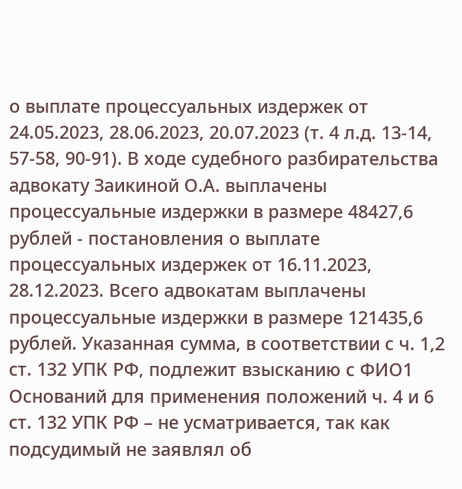о выплате процессуальных издержек от 24.05.2023, 28.06.2023, 20.07.2023 (т. 4 л.д. 13-14, 57-58, 90-91). В ходе судебного разбирательства адвокату Заикиной О.А. выплачены процессуальные издержки в размере 48427,6 рублей - постановления о выплате процессуальных издержек от 16.11.2023, 28.12.2023. Всего адвокатам выплачены процессуальные издержки в размере 121435,6 рублей. Указанная сумма, в соответствии с ч. 1,2 ст. 132 УПК РФ, подлежит взысканию с ФИО1 Оснований для применения положений ч. 4 и 6 ст. 132 УПК РФ – не усматривается, так как подсудимый не заявлял об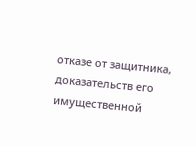отказе от защитника, доказательств его имущественной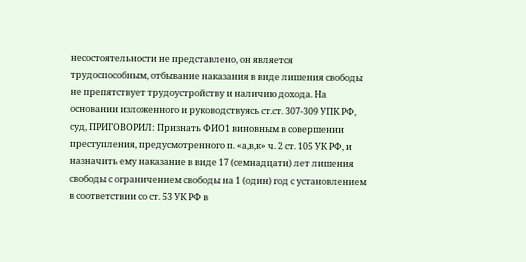несостоятельности не представлено, он является трудоспособным, отбывание наказания в виде лишения свободы не препятствует трудоустройству и наличию дохода. На основании изложенного и руководствуясь ст.ст. 307-309 УПК РФ, суд, ПРИГОВОРИЛ: Признать ФИО1 виновным в совершении преступления, предусмотренного п. «а,в,к» ч. 2 ст. 105 УК РФ, и назначить ему наказание в виде 17 (семнадцати) лет лишения свободы с ограничением свободы на 1 (один) год с установлением в соответствии со ст. 53 УК РФ в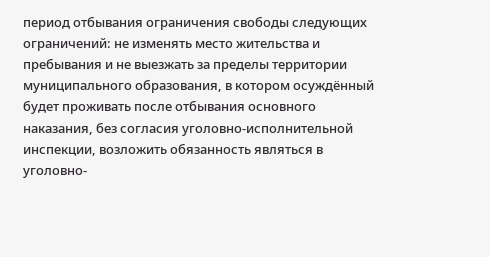период отбывания ограничения свободы следующих ограничений: не изменять место жительства и пребывания и не выезжать за пределы территории муниципального образования, в котором осуждённый будет проживать после отбывания основного наказания, без согласия уголовно-исполнительной инспекции, возложить обязанность являться в уголовно-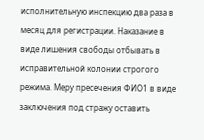исполнительную инспекцию два раза в месяц для регистрации. Наказание в виде лишения свободы отбывать в исправительной колонии строгого режима. Меру пресечения ФИО1 в виде заключения под стражу оставить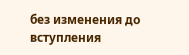без изменения до вступления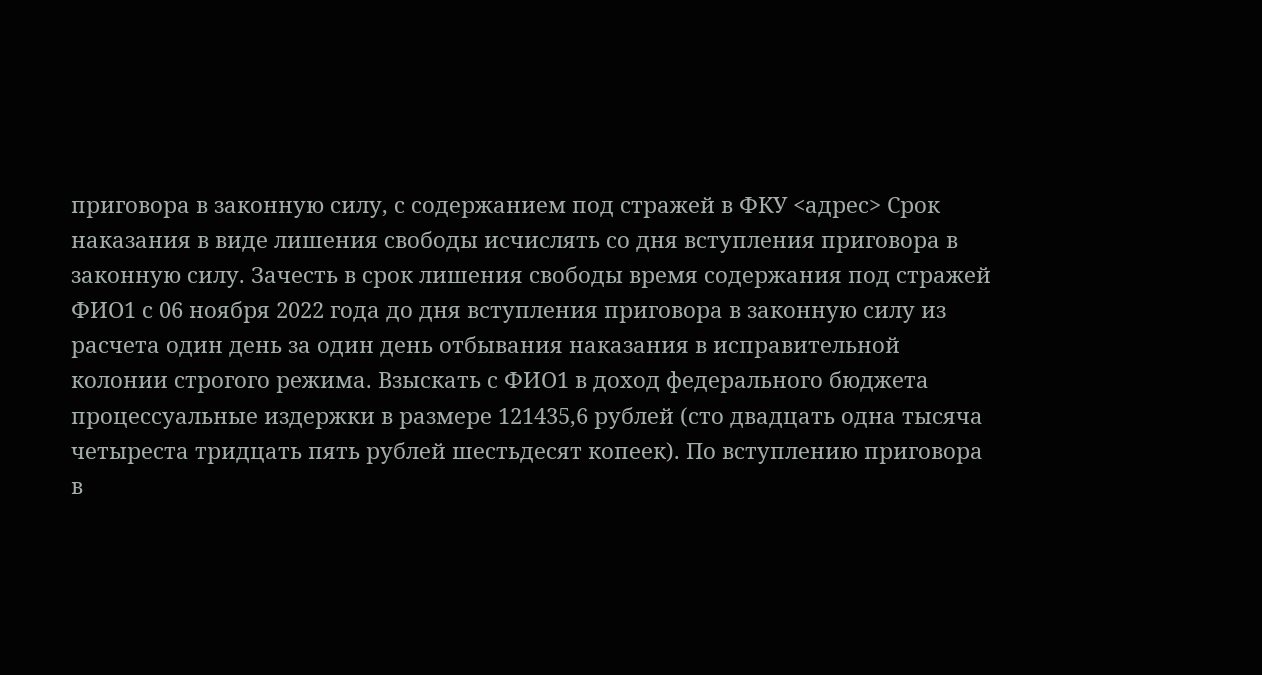приговора в законную силу, с содержанием под стражей в ФКУ <адрес> Срок наказания в виде лишения свободы исчислять со дня вступления приговора в законную силу. Зачесть в срок лишения свободы время содержания под стражей ФИО1 с 06 ноября 2022 года до дня вступления приговора в законную силу из расчета один день за один день отбывания наказания в исправительной колонии строгого режима. Взыскать с ФИО1 в доход федерального бюджета процессуальные издержки в размере 121435,6 рублей (сто двадцать одна тысяча четыреста тридцать пять рублей шестьдесят копеек). По вступлению приговора в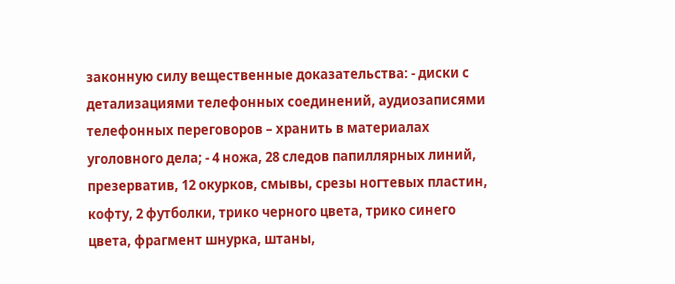законную силу вещественные доказательства: - диски с детализациями телефонных соединений, аудиозаписями телефонных переговоров – хранить в материалах уголовного дела; - 4 ножа, 28 следов папиллярных линий, презерватив, 12 окурков, смывы, срезы ногтевых пластин, кофту, 2 футболки, трико черного цвета, трико синего цвета, фрагмент шнурка, штаны,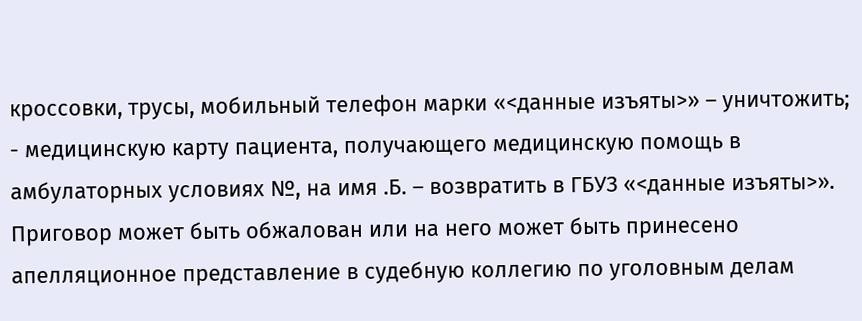кроссовки, трусы, мобильный телефон марки «<данные изъяты>» – уничтожить; - медицинскую карту пациента, получающего медицинскую помощь в амбулаторных условиях №, на имя .Б. – возвратить в ГБУЗ «<данные изъяты>». Приговор может быть обжалован или на него может быть принесено апелляционное представление в судебную коллегию по уголовным делам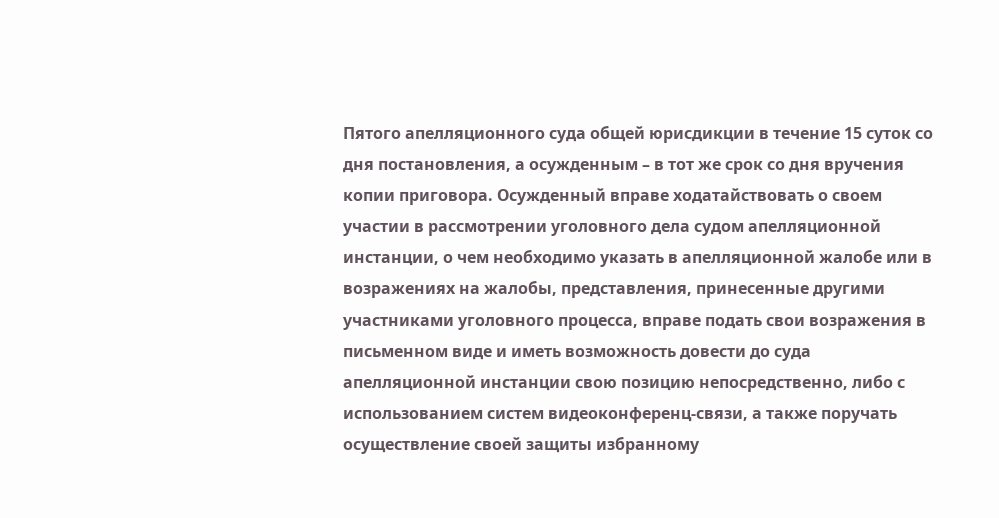Пятого апелляционного суда общей юрисдикции в течение 15 суток со дня постановления, а осужденным – в тот же срок со дня вручения копии приговора. Осужденный вправе ходатайствовать о своем участии в рассмотрении уголовного дела судом апелляционной инстанции, о чем необходимо указать в апелляционной жалобе или в возражениях на жалобы, представления, принесенные другими участниками уголовного процесса, вправе подать свои возражения в письменном виде и иметь возможность довести до суда апелляционной инстанции свою позицию непосредственно, либо с использованием систем видеоконференц-связи, а также поручать осуществление своей защиты избранному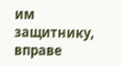им защитнику, вправе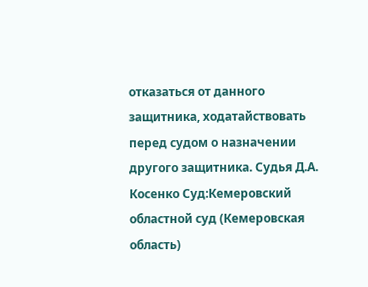отказаться от данного защитника, ходатайствовать перед судом о назначении другого защитника. Судья Д.А. Косенко Суд:Кемеровский областной суд (Кемеровская область)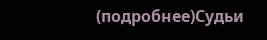(подробнее)Судьи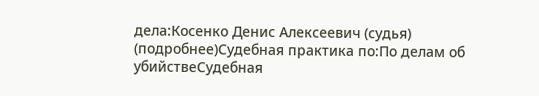дела:Косенко Денис Алексеевич (судья) (подробнее)Судебная практика по:По делам об убийствеСудебная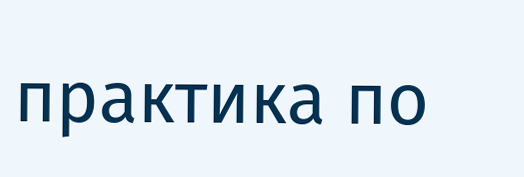практика по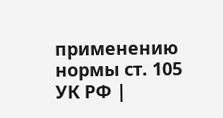применению нормы ст. 105 УК РФ |